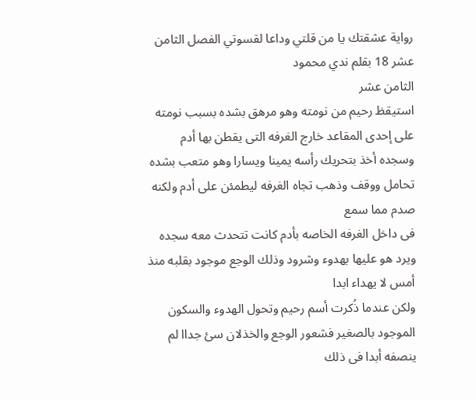رواية عشقتك يا من قلتي وداعا لقسوتي الفصل الثامن عشر 18 بقلم ندي محمود
الثامن عشر
استيقظ رحيم من نومته وهو مرهق بشده بسبب نومته على إحدى المقاعد خارج الغرفه التى يقطن بها أدم وسجده أخذ بتحريك رأسه يمينا ويسارا وهو متعب بشده تحامل ووقف وذهب تجاه الغرفه ليطمئن على أدم ولكنه صدم مما سمع
فى داخل الغرفه الخاصه بأدم كانت تتحدث معه سجده ويرد هو عليها بهدوء وشرود وذلك الوجع موجود بقلبه منذ أمس لا يهداء ابدا
ولكن عندما ذُكرت أسم رحيم وتحول الهدوء والسكون الموجود بالصغير فشعور الوجع والخذلان سئ جداا لم ينصفه أبدا فى ذلك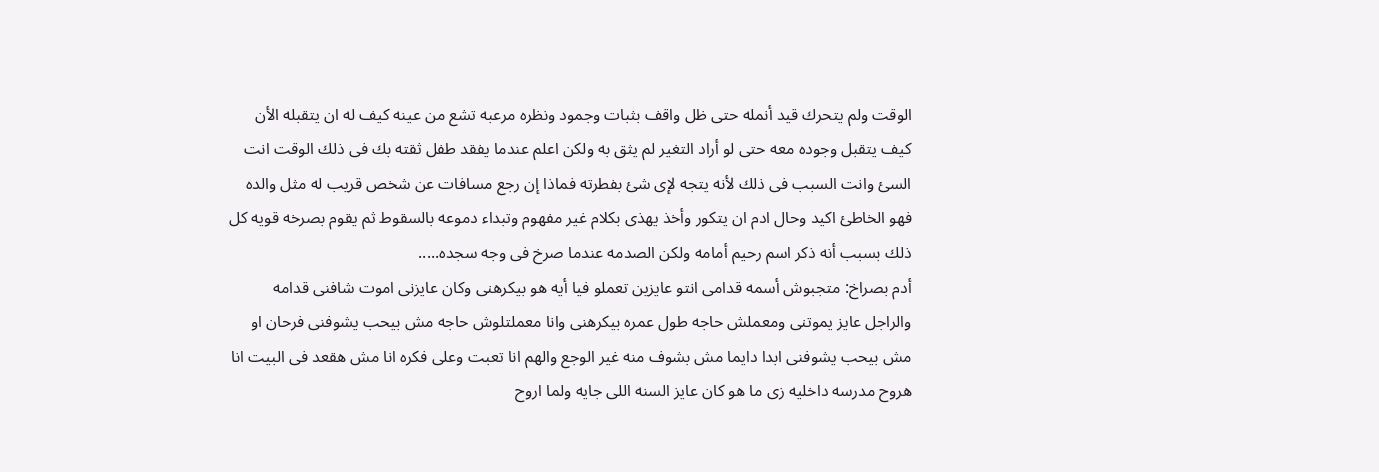الوقت ولم يتحرك قيد أنمله حتى ظل واقف بثبات وجمود ونظره مرعبه تشع من عينه كيف له ان يتقبله الأن كيف يتقبل وجوده معه حتى لو أراد التغير لم يثق به ولكن اعلم عندما يفقد طفل ثقته بك فى ذلك الوقت انت السئ وانت السبب فى ذلك لأنه يتجه لإى شئ بفطرته فماذا إن رجع مسافات عن شخص قريب له مثل والده فهو الخاطئ اكيد وحال ادم ان يتكور وأخذ يهذى بكلام غير مفهوم وتبداء دموعه بالسقوط ثم يقوم بصرخه قويه كل ذلك بسبب أنه ذكر اسم رحيم أمامه ولكن الصدمه عندما صرخ فى وجه سجده.....
أدم بصراخ: متجبوش أسمه قدامى انتو عايزين تعملو فيا أيه هو بيكرهنى وكان عايزنى اموت شافنى قدامه والراجل عايز يموتنى ومعملش حاجه طول عمره بيكرهنى وانا معملتلوش حاجه مش بيحب يشوفنى فرحان او مش بيحب يشوفنى ابدا دايما مش بشوف منه غير الوجع والهم انا تعبت وعلى فكره انا مش هقعد فى البيت انا هروح مدرسه داخليه زى ما هو كان عايز السنه اللى جايه ولما اروح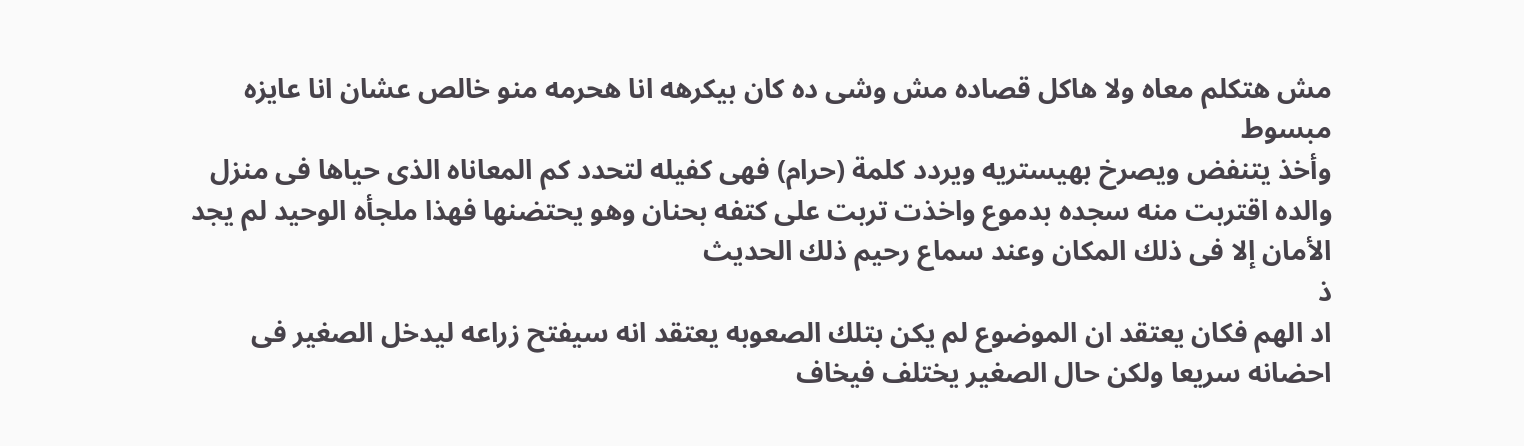مش هتكلم معاه ولا هاكل قصاده مش وشى ده كان بيكرهه انا هحرمه منو خالص عشان انا عايزه مبسوط
وأخذ يتنفض ويصرخ بهيستريه ويردد كلمة (حرام) فهى كفيله لتحدد كم المعاناه الذى حياها فى منزل والده اقتربت منه سجده بدموع واخذت تربت على كتفه بحنان وهو يحتضنها فهذا ملجأه الوحيد لم يجد الأمان إلا فى ذلك المكان وعند سماع رحيم ذلك الحديث
ذ
اد الهم فكان يعتقد ان الموضوع لم يكن بتلك الصعوبه يعتقد انه سيفتح زراعه ليدخل الصغير فى احضانه سريعا ولكن حال الصغير يختلف فيخاف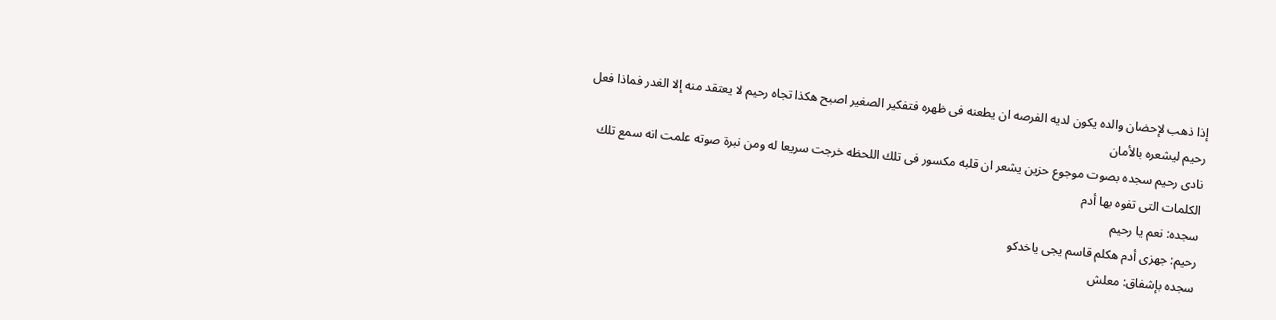إذا ذهب لإحضان والده يكون لديه الفرصه ان يطعنه فى ظهره فتفكير الصغير اصبح هكذا تجاه رحيم لا يعتقد منه إلا الغدر فماذا فعل رحيم ليشعره بالأمان
نادى رحيم سجده بصوت موجوع حزين يشعر ان قلبه مكسور فى تلك اللحظه خرجت سريعا له ومن نبرة صوته علمت انه سمع تلك الكلمات التى تفوه بها أدم
سجده: نعم يا رحيم
رحيم: جهزى أدم هكلم قاسم يجى ياخدكو
سجده بإشفاق: معلش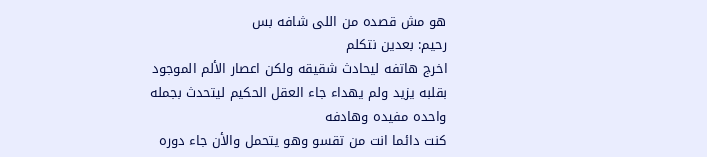هو مش قصده من اللى شافه بس
رحيم: بعدين نتكلم
اخرج هاتفه ليحادث شقيقه ولكن اعصار الألم الموجود بقلبه يزيد ولم يهداء جاء العقل الحكيم ليتحدث بجمله واحده مفيده وهادفه
كنت دائما انت من تقسو وهو يتحمل والأن جاء دوره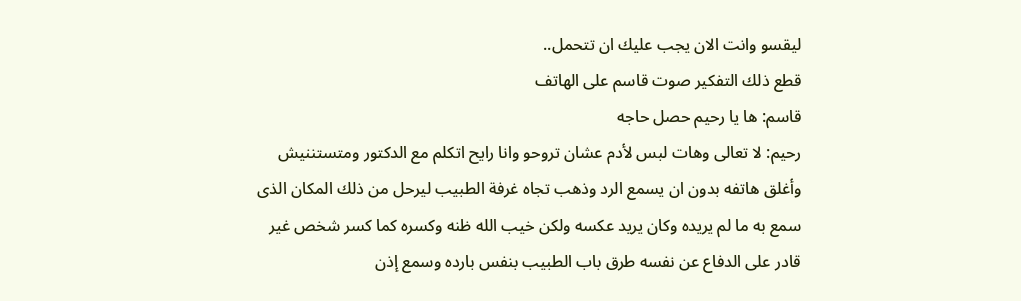ليقسو وانت الان يجب عليك ان تتحمل..
قطع ذلك التفكير صوت قاسم على الهاتف
قاسم: ها يا رحيم حصل حاجه
رحيم: لا تعالى وهات لبس لأدم عشان تروحو وانا رايح اتكلم مع الدكتور ومتستننيش
وأغلق هاتفه بدون ان يسمع الرد وذهب تجاه غرفة الطبيب ليرحل من ذلك المكان الذى سمع به ما لم يريده وكان يريد عكسه ولكن خيب الله ظنه وكسره كما كسر شخص غير قادر على الدفاع عن نفسه طرق باب الطبيب بنفس بارده وسمع إذن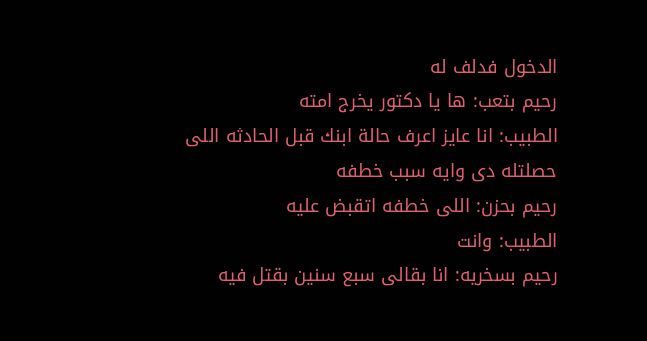الدخول فدلف له
رحيم بتعب: ها يا دكتور يخرج امته
الطبيب: انا عايز اعرف حالة ابنك قبل الحادثه اللى حصلتله دى وايه سبب خطفه
رحيم بحزن: اللى خطفه اتقبض عليه
الطبيب: وانت
رحيم بسخريه: انا بقالى سبع سنين بقتل فيه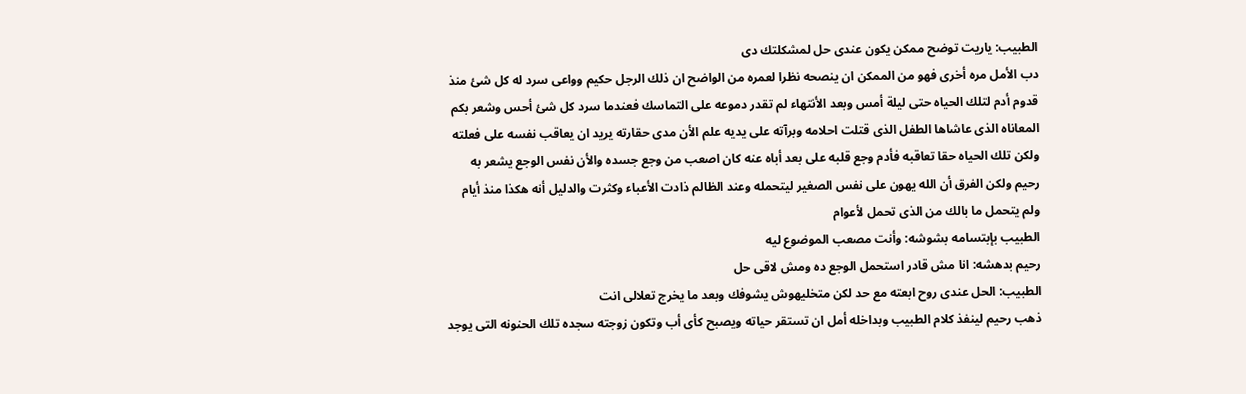الطبيب: ياريت توضح ممكن يكون عندى حل لمشكلتك دى
دب الأمل مره أخرى فهو من الممكن ان ينصحه نظرا لعمره من الواضح ان ذلك الرجل حكيم وواعى سرد له كل شئ منذ قدوم أدم لتلك الحياه حتى ليلة أمس وبعد الأنتهاء لم تقدر دموعه على التماسك فعندما سرد كل شئ أحس وشعر بكم المعاناه الذى عاشاها الطفل الذى قتلت احلامه وبرآته على يديه علم الأن مدى حقارته يريد ان يعاقب نفسه على فعلته ولكن تلك الحياه حقا تعاقبه فأدم وجع قلبه على بعد أباه عنه كان اصعب من وجع جسده والأن نفس الوجع يشعر به رحيم ولكن الفرق أن الله يهون على نفس الصغير ليتحمله وعند الظالم ذادت الأعباء وكثرت والدليل أنه هكذا منذ أيام ولم يتحمل ما بالك من الذى تحمل لأعوام
الطبيب بإبتسامه بشوشه: وأنت مصعب الموضوع ليه
رحيم بدهشه: انا مش قادر استحمل الوجع ده ومش لاقى حل
الطبيب: الحل عندى روح ابعته مع حد لكن متخليهوش يشوفك وبعد ما يخرج تعلالى انت
ذهب رحيم لينفذ كلام الطبيب وبداخله أمل ان تستقر حياته ويصبح كأى أب وتكون زوجته سجده تلك الحنونه التى يوجد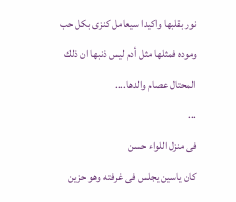نور بقلبها واكيدا سيعامل كنزى بكل حب وموده فمثلها مثل أدم ليس ذنبها ان ذلك المحتال عصام والدها....
...
فى منزل اللواء حسن
كان ياسين يجلس فى غرفته وهو حزين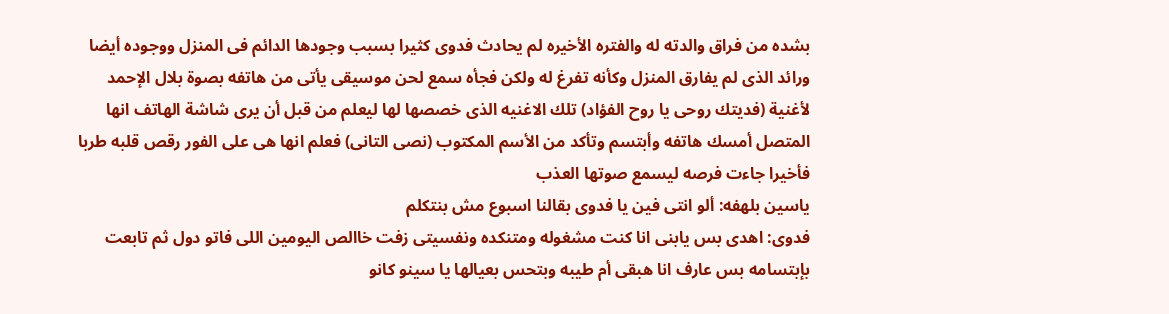بشده من فراق والدته له والفتره الأخيره لم يحادث فدوى كثيرا بسبب وجودها الدائم فى المنزل ووجوده أيضا ورائد الذى لم يفارق المنزل وكأنه تفرغ له ولكن فجأه سمع لحن موسيقى يأتى من هاتفه بصوة بلال الإحمد لأغنية (فديتك روحى يا روح الفؤاد) تلك الاغنيه الذى خصصها لها ليعلم من قبل أن يرى شاشة الهاتف انها المتصل أمسك هاتفه وأبتسم وتأكد من الأسم المكتوب (نصى التانى) فعلم انها هى على الفور رقص قلبه طربا فأخيرا جاءت فرصه ليسمع صوتها العذب
ياسين بلهفه: ألو انتى فين يا فدوى بقالنا اسبوع مش بنتكلم
فدوى: اهدى بس يابنى انا كنت مشغوله ومتنكده ونفسيتى زفت خاالص اليومين اللى فاتو دول ثم تابعت بإبتسامه بس عارف انا هبقى أم طيبه وبتحس بعيالها يا سينو كانو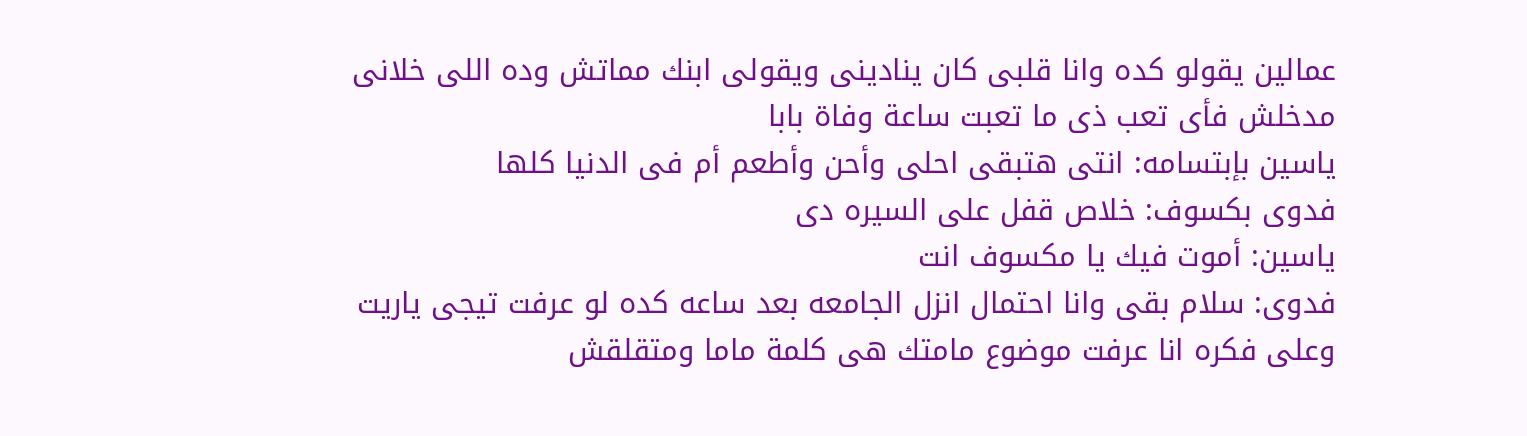عمالين يقولو كده وانا قلبى كان ينادينى ويقولى ابنك مماتش وده اللى خلانى مدخلش فأى تعب ذى ما تعبت ساعة وفاة بابا
ياسين بإبتسامه: انتى هتبقى احلى وأحن وأطعم أم فى الدنيا كلها
فدوى بكسوف: خلاص قفل على السيره دى
ياسين: أموت فيك يا مكسوف انت
فدوى: سلام بقى وانا احتمال انزل الجامعه بعد ساعه كده لو عرفت تيجى ياريت وعلى فكره انا عرفت موضوع مامتك هى كلمة ماما ومتقلقش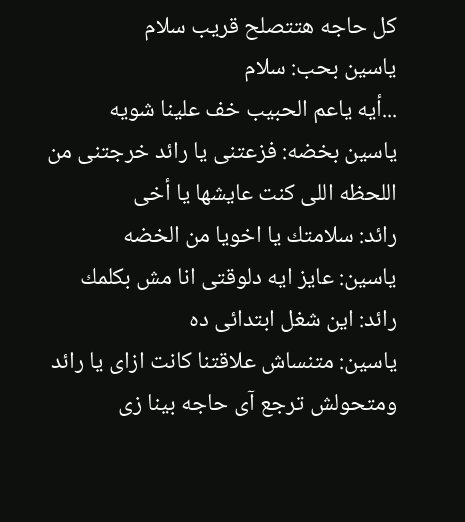كل حاجه هتتصلح قريب سلام
ياسين بحب: سلام
...أيه ياعم الحبيب خف علينا شويه
ياسين بخضه: فزعتنى يا رائد خرجتنى من اللحظه اللى كنت عايشها يا أخى
رائد: سلامتك يا اخويا من الخضه
ياسين: عايز ايه دلوقتى انا مش بكلمك
رائد: اين شغل ابتدائى ده
ياسين: متنساش علاقتنا كانت ازاى يا رائد ومتحولش ترجع آى حاجه بينا زى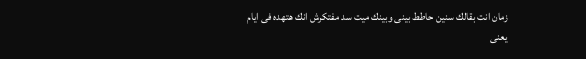زمان انت بقالك سنين حاطط بينى وبينك ميت سد مفتكرش انك هتهده فى ايام يعنى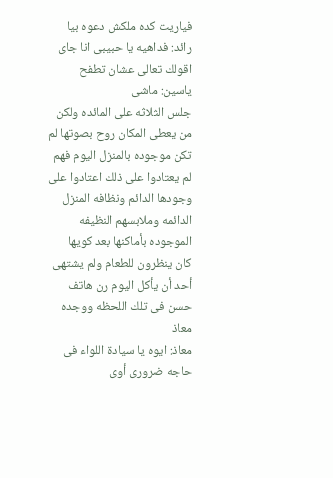فياريت كده ملكش دعوه بيا
رائد: فداهيه يا حبيبى انا جاى اقولك تعالى عشان تطفح
ياسين: ماشى
جلس الثلاثه على المائده ولكن من يعطى المكان روح بصوتها لم تكن موجوده بالمنزل اليوم فهم لم يعتادوا على ذلك اعتادوا على وجودها الدائم ونظافه المنزل الدائمه وملابسهم النظيفه الموجوده بأماكنها بعد كويها
كان ينظرون للطعام ولم يشتهى أحد أن يأكل اليوم رن هاتف حسن فى تلك اللحظه ووجده معاذ
معاذ: ايوه يا سيادة اللواء فى حاجه ضرورى أوى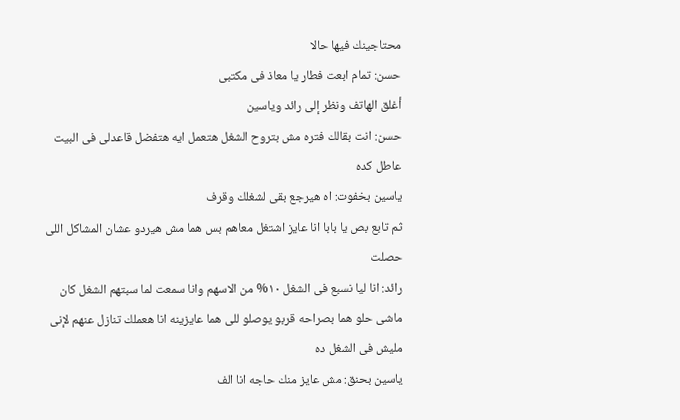محتاجينك فيها حالا
حسن: تمام ابعت فطار يا معاذ فى مكتبى
أغلق الهاتف ونظر إلى رائد وياسين
حسن: انت بقالك فتره مش بتروح الشغل هتعمل ايه هتفضل قاعدلى فى البيت عاطل كده
ياسين بخفوت: اه هيرجع بقى لشغلك وقرف
ثم تابع بص يا بابا انا عايز اشتغل معاهم بس هما مش هيردو عشان المشاكل اللى حصلت
رائد: انا ليا نسبع فى الشغل ١٠% من الاسهم وانا سمعت لما سبتهم الشغل كان ماشى حلو هما بصراحه قربو يوصلو للى هما عايزينه انا هعملك تنازل عنهم لإنى مليش فى الشغل ده
ياسين بحنق: مش عايز منك حاجه انا الف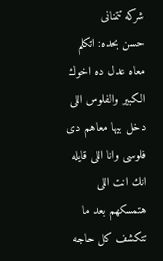شركه تتمنانى
حسن بحده: اتكلم معاه عدل ده اخوك الكبير والفلوس اللى دخل بيها معاهم دى فلوسى وانا اللى قايله انك انت اللى هتمسكهم بعد ما تتكشف كل حاجه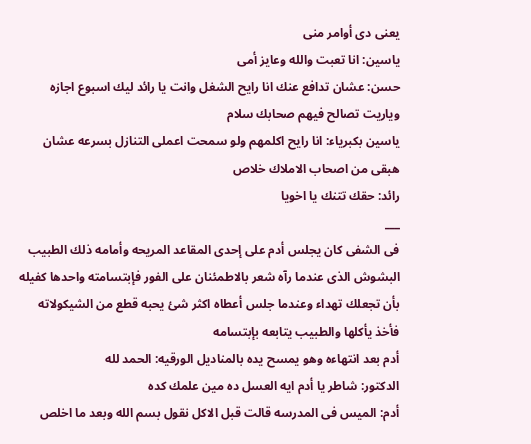يعنى دى أوامر منى
ياسين: انا تعبت والله وعايز أمى
حسن: عشان تدافع عنك انا رايح الشغل وانت يا رائد ليك اسبوع اجازه وياريت تصالح فيهم صحابك سلام
ياسين بكبرياء: انا رايح اكلمهم ولو سمحت اعملى التنازل بسرعه عشان هبقى من اصحاب الاملاك خلاص
رائد: حقك تتنك يا اخويا
___
فى الشفى كان يجلس أدم على إحدى المقاعد المريحه وأمامه ذلك الطبيب البشوش الذى عندما رآه شعر بالاطمئنان على الفور فإبتسامته واحدها كفيله بأن تجعلك تهداء وعندما جلس أعطاه اكثر شئ يحبه قطع من الشيكولاته فأخذ يأكلها والطبيب يتابعه بإبتسامه
أدم بعد انتهاءه وهو يمسح يده بالمناديل الورقيه: الحمد لله
الدكتور: شاطر يا أدم ايه العسل ده مين علمك كده
أدم: الميس فى المدرسه قالت قبل الاكل نقول بسم الله وبعد ما اخلص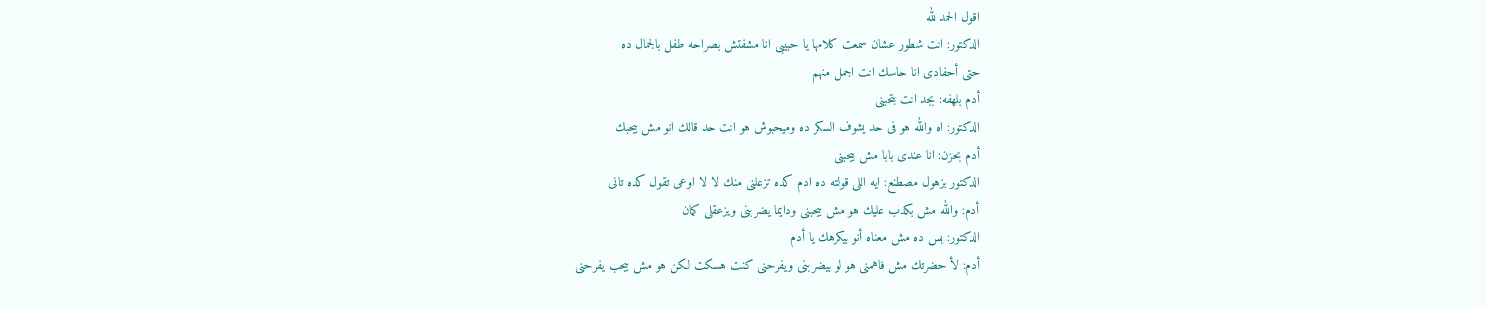اقول الحمد لله
الدكتور: انت شطور عشان سمعت كلامها يا حبيبى انا مشفتش بصراحه طفل بالجمال ده
حتى أحفادى انا حاسك انت اجمل منهم
أدم بلهفه: بجد انت بتحبنى
الدكتور: اه والله هو فى حد يشوف السكر ده وميحبوش هو انت حد قالك انو مش بيحبك
أدم بحزن: انا عندى بابا مش بيحبنى
الدكتور بزهول مصطنع: ايه اللى قولته ده ادم كده تزعلنى منك لا لا اوعى تقول كده تانى
أدم: والله مش بكدب عليك هو مش بيحبنى ودايما يضربنى ويزعقلى كمان
الدكتور: بس ده مش معناه أنو بيكرهك يا أدم
أدم: لأ حضرتك مش فاهمنى هو لو بيضربنى ويفرحنى كنت هسكت لكن هو مش بيحب يفرحنى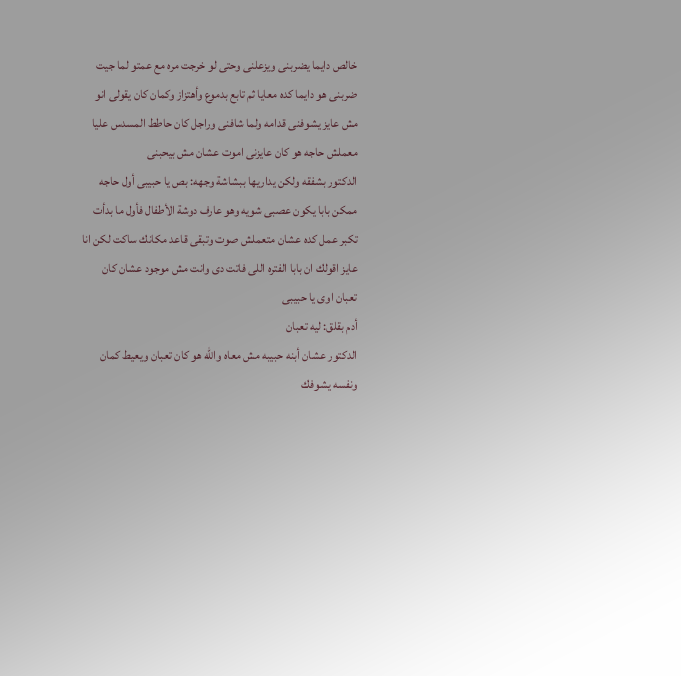خالص دايما يضربنى ويزعلنى وحتى لو خرجت مره مع عمتو لما جيت ضربنى هو دايما كده معايا ثم تابع بدموع وأهتزاز وكمان كان يقولى انو مش عايز يشوفنى قدامه ولما شافنى وراجل كان حاطط المسدس عليا معملش حاجه هو كان عايزنى اموت عشان مش بيحبنى
الدكتور بشفقه ولكن يداريها ببشاشة وجهه: بص يا حبيبى أول حاجه ممكن بابا يكون عصبى شويه وهو عارف دوشة الأطفال فأول ما بدأت تكبر عمل كده عشان متعملش صوت وتبقى قاعد مكانك ساكت لكن انا عايز اقولك ان بابا الفتره اللى فاتت دى وانت مش موجود عشان كان تعبان اوى يا حبيبى
أدم بقلق: ليه تعبان
الدكتور عشان أبنه حبيبه مش معاه والله هو كان تعبان ويعيط كمان ونفسه يشوفك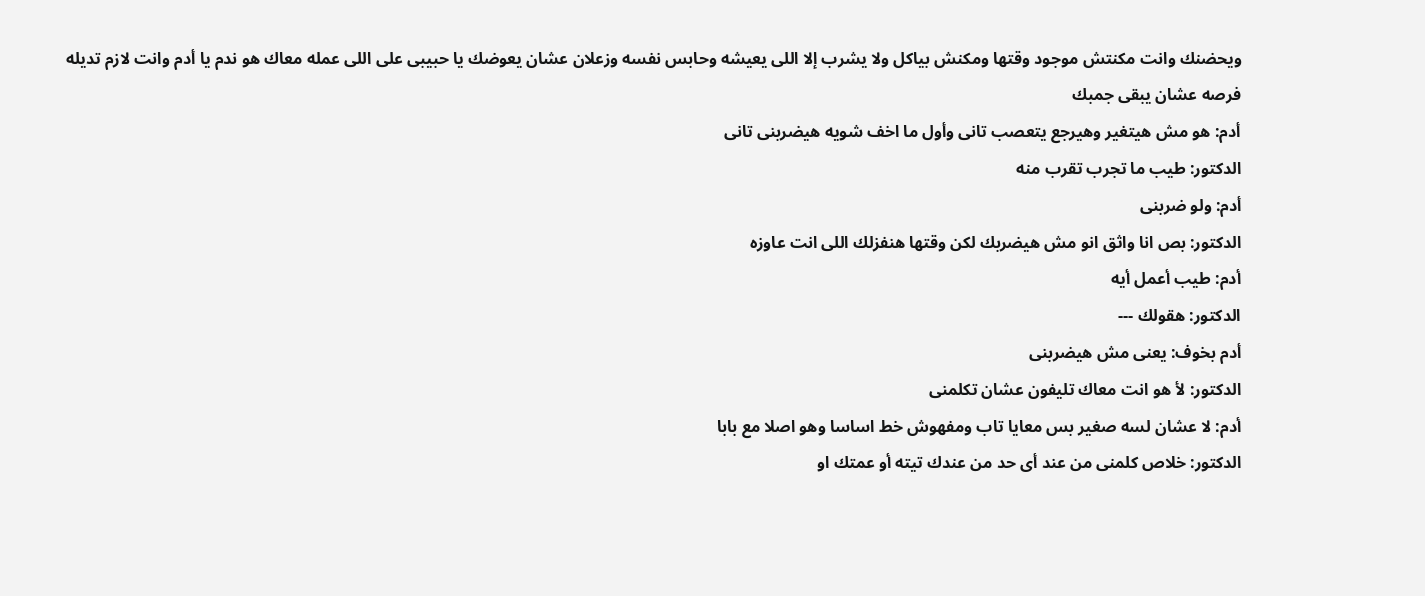ويحضنك وانت مكنتش موجود وقتها ومكنش بياكل ولا يشرب إلا اللى يعيشه وحابس نفسه وزعلان عشان يعوضك يا حبيبى على اللى عمله معاك هو ندم يا أدم وانت لازم تديله فرصه عشان يبقى جمبك
أدم: هو مش هيتغير وهيرجع يتعصب تانى وأول ما اخف شويه هيضربنى تانى
الدكتور: طيب ما تجرب تقرب منه
أدم: ولو ضربنى
الدكتور: بص انا واثق انو مش هيضربك لكن وقتها هنفزلك اللى انت عاوزه
أدم: طيب أعمل أيه
الدكتور: هقولك ---
أدم بخوف: يعنى مش هيضربنى
الدكتور: لأ هو انت معاك تليفون عشان تكلمنى
أدم: لا عشان لسه صغير بس معايا تاب ومفهوش خط اساسا وهو اصلا مع بابا
الدكتور: خلاص كلمنى من عند أى حد من عندك تيته أو عمتك او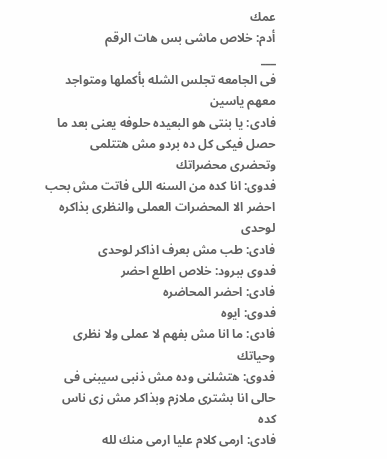عمك
أدم: خلاص ماشى بس هات الرقم
___
فى الجامعه تجلس الشله بأكملها ومتواجد معهم ياسين
فادى: يا بنتى هو البعيده حلوفه يعنى بعد ما حصل فيكى كل ده بردو مش هتتلمى وتحضرى محضراتك
فدوى: انا كده من السنه اللى فاتت مش بحب احضر الا المحضرات العملى والنظرى بذاكره لوحدى
فادى: طب مش بعرف اذاكر لوحدى
فدوى ببرود: خلاص اطلع احضر
فادى: احضر المحاضره
فدوى: ايوه
فادى: ما انا مش بفهم لا عملى ولا نظرى وحياتك
فدوى: هتشلنى وده مش ذنبى سيبنى فى حالى انا بشترى ملازم وبذاكر مش زى ناس كده
فادى: ارمى كلام عليا ارمى منك لله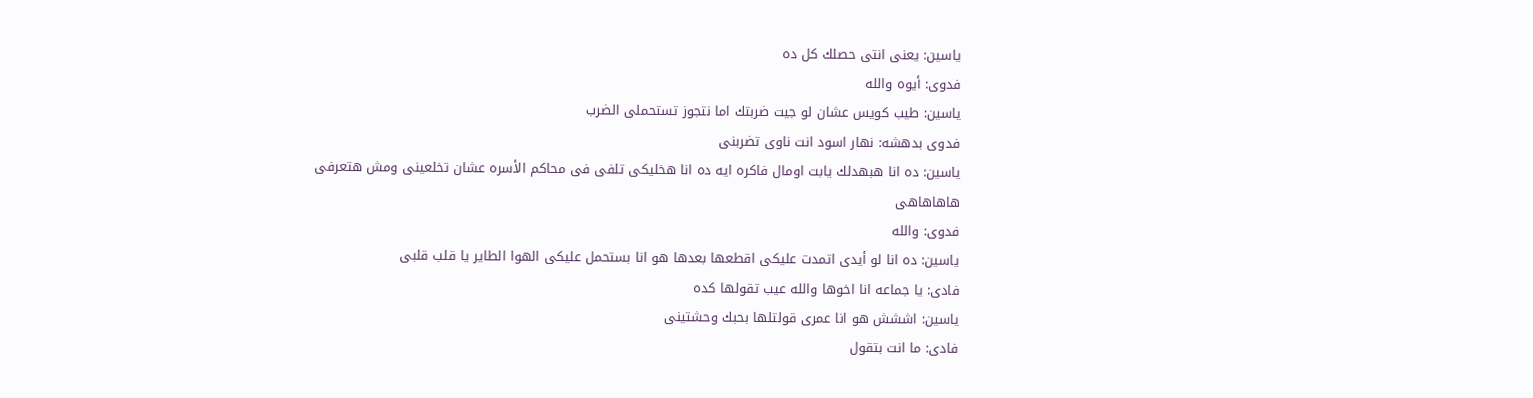ياسين: يعنى انتى حصلك كل ده
فدوى: أيوه والله
ياسين: طيب كويس عشان لو جيت ضربتك اما نتجوز تستحملى الضرب
فدوى بدهشه: نهار اسود انت ناوى تضربنى
ياسين: ده انا هبهدلك يابت اومال فاكره ايه ده انا هخليكى تلفى فى محاكم الأسره عشان تخلعينى ومش هتعرفى هاهاهاهى
فدوى: والله
ياسين: ده انا لو أيدى اتمدت عليكى اقطعها بعدها هو انا بستحمل عليكى الهوا الطاير يا قلب قلبى
فادى: يا جماعه انا اخوها والله عيب تقولها كده
ياسين: اششش هو انا عمرى قولتلها بحبك وحشتينى
فادى: ما انت بتقول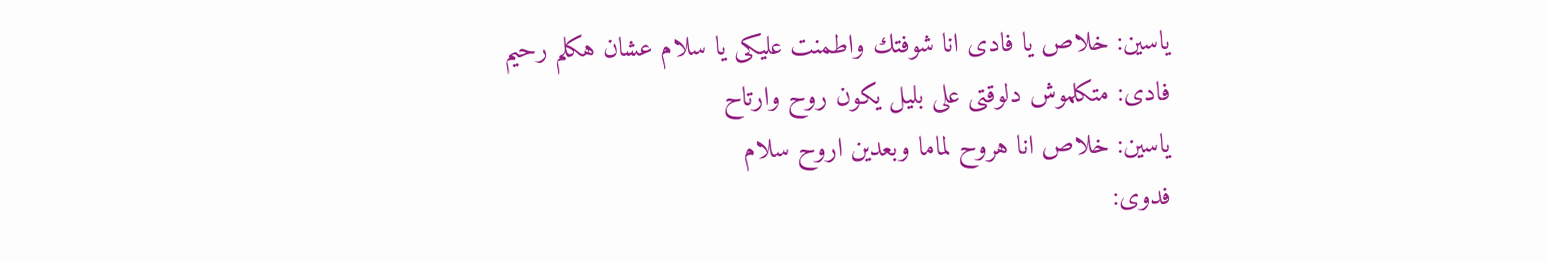ياسين: خلاص يا فادى انا شوفتك واطمنت عليكى يا سلام عشان هكلم رحيم
فادى: متكلموش دلوقتى على بليل يكون روح وارتاح
ياسين: خلاص انا هروح لماما وبعدين اروح سلام
فدوى: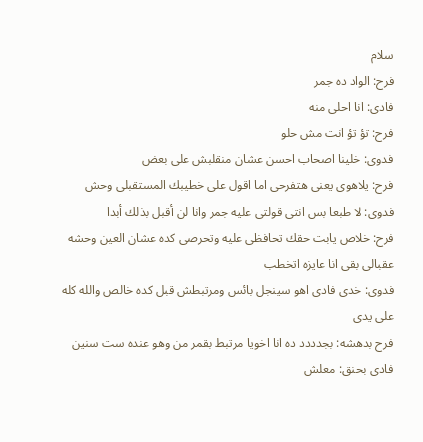سلام
فرح: الواد ده جمر
فادى: انا احلى منه
فرح: تؤ تؤ انت مش حلو
فدوى: خلينا اصحاب احسن عشان منقلبش على بعض
فرح: يلاهوى يعنى هتفرحى اما اقول على خطيبك المستقبلى وحش
فدوى: لا طبعا بس انتى قولتى عليه جمر وانا لن أقبل بذلك أبدا
فرح: خلاص يابت حقك تحافظى عليه وتحرصى كده عشان العين وحشه عقبالى بقى انا عايزه اتخطب
فدوى: خدى فادى اهو سينجل بائس ومرتبطش قبل كده خالص والله كله على يدى
فرح بدهشه: بجدددد ده انا اخويا مرتبط بقمر من وهو عنده ست سنين
فادى بحنق: معلش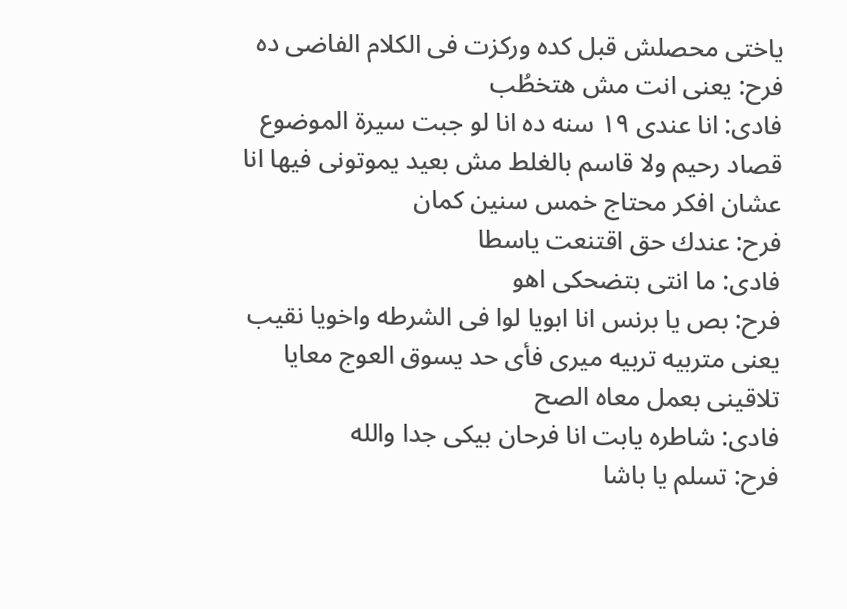ياختى محصلش قبل كده وركزت فى الكلام الفاضى ده
فرح: يعنى انت مش هتخطُب
فادى: انا عندى ١٩ سنه ده انا لو جبت سيرة الموضوع قصاد رحيم ولا قاسم بالغلط مش بعيد يموتونى فيها انا عشان افكر محتاج خمس سنين كمان
فرح: عندك حق اقتنعت ياسطا
فادى: ما انتى بتضحكى اهو
فرح: بص يا برنس انا ابويا لوا فى الشرطه واخويا نقيب يعنى متربيه تربيه ميرى فأى حد يسوق العوج معايا تلاقينى بعمل معاه الصح
فادى: شاطره يابت انا فرحان بيكى جدا والله
فرح: تسلم يا باشا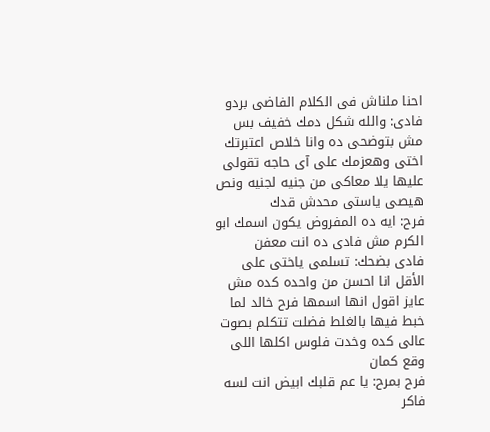احنا ملناش فى الكلام الفاضى بردو
فادى: والله شكل دمك خفيف بس مش بتوضحى ده وانا خلاص اعتبرتك اختى وهعزمك على آى حاجه تقولى عليها يلا معاكى من جنيه لجنيه ونص هيصى ياستى محدش قدك
فرح: ايه ده المفروض يكون اسمك ابو الكرم مش فادى ده انت معفن
فادى بضحك: تسلمى ياختى على الأقل انا احسن من واحده كده مش عايز اقول انها اسمها فرح خالد لما خبط فيها بالغلط فضلت تتكلم بصوت عالى كده وخدت فلوس اكلها اللى وقع كمان
فرح بمرح: يا عم قلبك ابيض انت لسه فاكر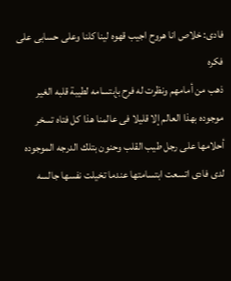فادى: خلاص انا هروح اجيب قهوه لينا كلنا وعلى حسابى على فكره
ذهب من أمامهم ونظرت له فرح بإبتسامه لطيبة قلبه الغير موجوده بهذا العالم إلا قليلا فى عالمنا هذا كل فتاه تسخر أحلامها على رجل طيب القلب وحنون بتلك الدرجه الموجوده لدى فادى اتسعت ابتسامتها عندما تخيلت نفسها جالسه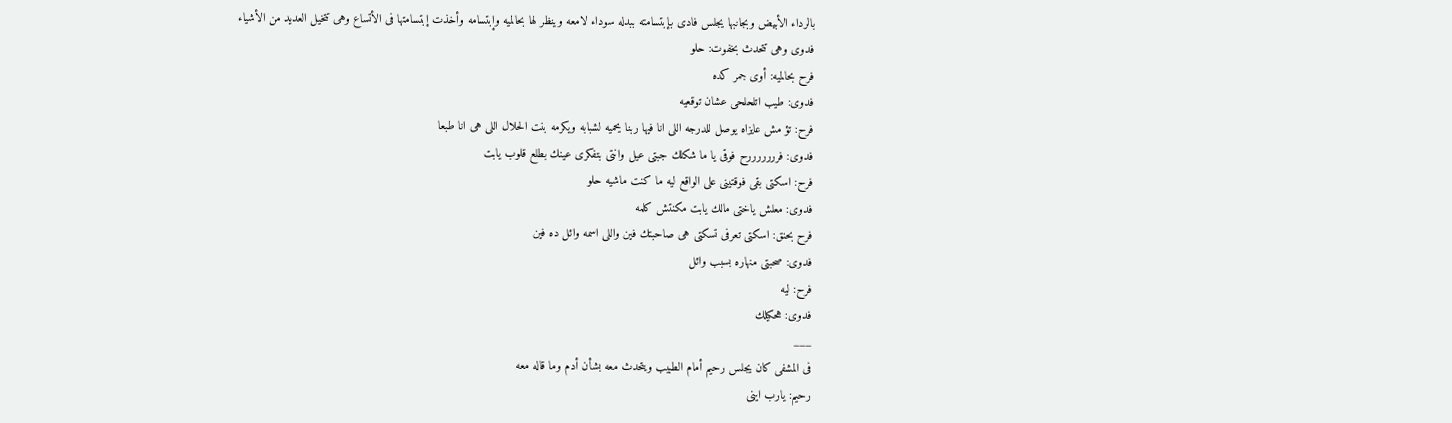بالرداء الأبيض وبجانبها يجلس فادى بإبتسامته ببدله سوداء لامعه وينظر لها بحالميه وإبتسامه وأخذت إبتسامتها فى الأتساع وهى تتخيل العديد من الأشياء
فدوى وهى تتحدث بخفوت: حلو
فرح بحالميه: أوى جمر كده
فدوى: طيب اتلحلحى عشان توقعيه
فرح: تؤ مش عايزاه يوصل للدرجه اللى انا فيها ربنا يحميه لشبابه ويكرمه بنت الحلال اللى هى انا طبعا
فدوى: فرررررررح فوقى يا ما شكلك جبتى عيل وانتى بتفكرى عينك بطلع قلوب يابت
فرح: اسكتى بقى فوقتينى على الواقع ليه ما كنت ماشيه حلو
فدوى: معلش ياختى مالك يابت مكنتش كلمه
فرح بحنق: اسكتى تعرفى تسكتى هى صاحبتك فين واللى اسمه وائل ده فين
فدوى: صحبتى منهاره بسبب وائل
فرح: ليه
فدوى: هحكيلك
___
فى المشفى كان يجلس رحيم أمام الطبيب ويتحدث معه بشأن أدم وما قاله معه
رحيم: يارب اينى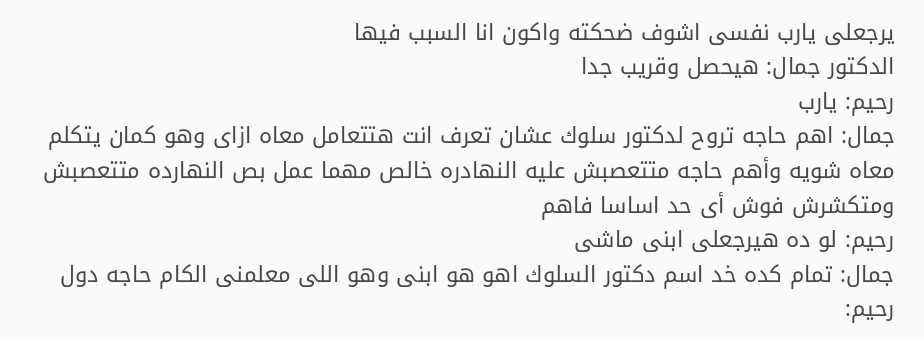يرجعلى يارب نفسى اشوف ضحكته واكون انا السبب فيها
الدكتور جمال: هيحصل وقريب جدا
رحيم: يارب
جمال: اهم حاجه تروح لدكتور سلوك عشان تعرف انت هتتعامل معاه ازاى وهو كمان يتكلم معاه شويه وأهم حاجه متتعصبش عليه النهادره خالص مهما عمل بص النهارده متتعصبش ومتكشرش فوش أى حد اساسا فاهم
رحيم: لو ده هيرجعلى ابنى ماشى
جمال: تمام كده خد اسم دكتور السلوك اهو هو ابنى وهو اللى معلمنى الكام حاجه دول
رحيم: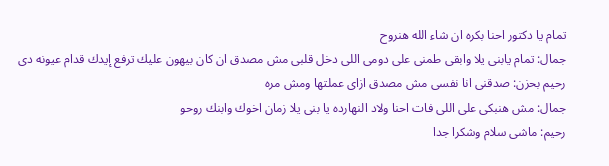تمام يا دكتور احنا بكره ان شاء الله هنروح
جمال: تمام يابنى يلا وابقى طمنى على دومى اللى دخل قلبى مش مصدق ان كان بيهون عليك ترفع إيدك قدام عيونه دى
رحيم بحزن: صدقنى انا نفسى مش مصدق ازاى عملتها ومش مره
جمال: مش هنبكى على اللى فات احنا ولاد النهارده يا بنى يلا زمان اخوك وابنك روحو
رحيم: ماشى سلام وشكرا جدا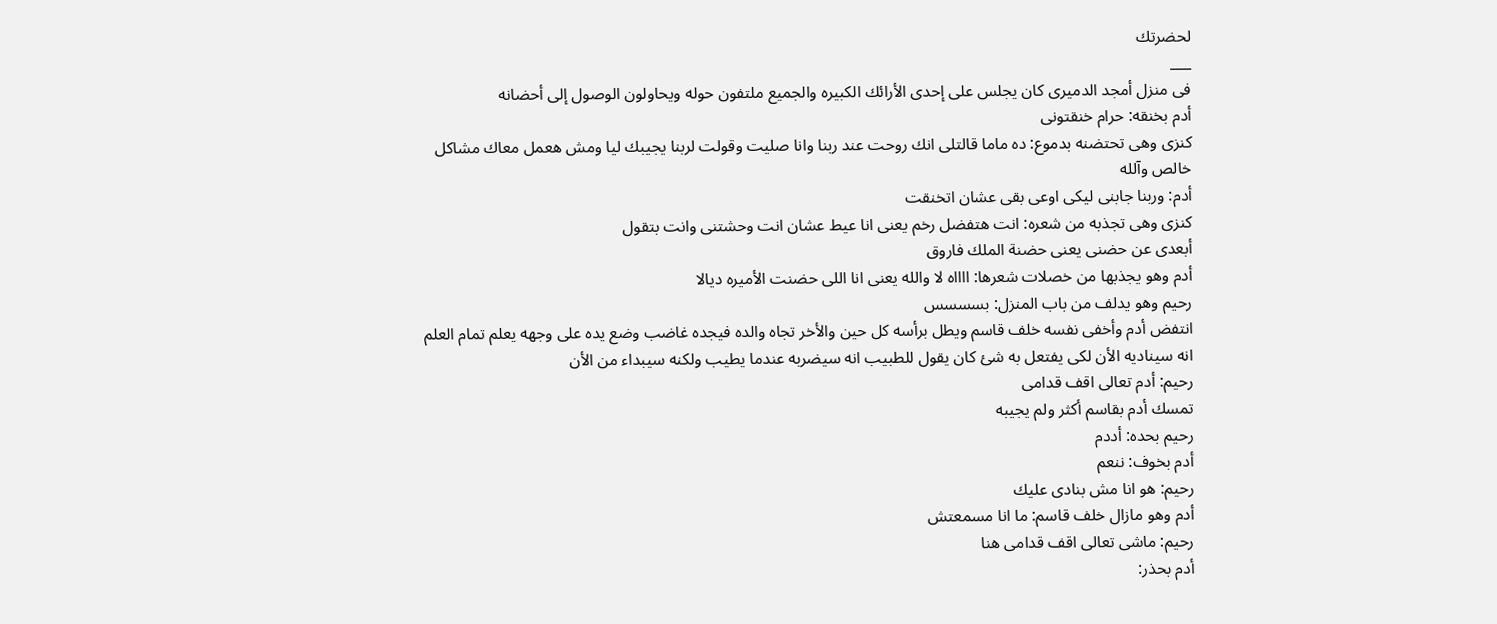لحضرتك
___
فى منزل أمجد الدميرى كان يجلس على إحدى الأرائك الكبيره والجميع ملتفون حوله ويحاولون الوصول إلى أحضانه
أدم بخنقه: حرام خنقتونى
كنزى وهى تحتضنه بدموع: ده ماما قالتلى انك روحت عند ربنا وانا صليت وقولت لربنا يجيبك ليا ومش هعمل معاك مشاكل خالص وآلله
أدم: وربنا جابنى ليكى اوعى بقى عشان اتخنقت
كنزى وهى تجذبه من شعره: انت هتفضل رخم يعنى انا عيط عشان انت وحشتنى وانت بتقول
أبعدى عن حضنى يعنى حضنة الملك فاروق
أدم وهو يجذبها من خصلات شعرها: ااااه لا والله يعنى انا اللى حضنت الأميره ديالا
رحيم وهو يدلف من باب المنزل: بسسسس
انتفض أدم وأخفى نفسه خلف قاسم ويطل برأسه كل حين والأخر تجاه والده فيجده غاضب وضع يده على وجهه يعلم تمام العلم انه سيناديه الأن لكى يفتعل به شئ كان يقول للطبيب انه سيضربه عندما يطيب ولكنه سيبداء من الأن
رحيم: أدم تعالى اقف قدامى
تمسك أدم بقاسم أكثر ولم يجيبه
رحيم بحده: أددم
أدم بخوف: ننعم
رحيم: هو انا مش بنادى عليك
أدم وهو مازال خلف قاسم: ما انا مسمعتش
رحيم: ماشى تعالى اقف قدامى هنا
أدم بحذر: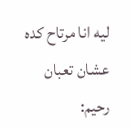ليه انا مرتاح كده عشان تعبان
رحيم: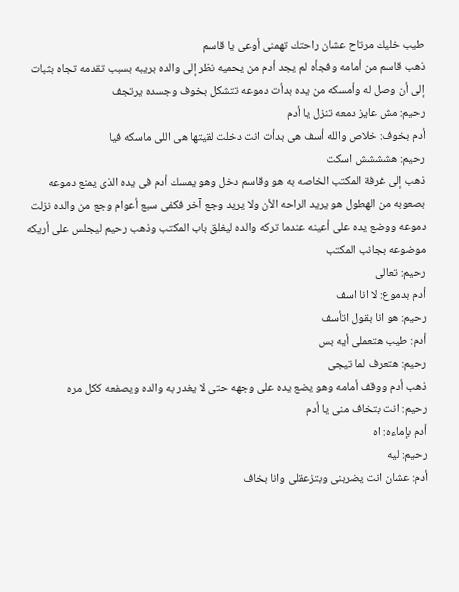طيب خليك مرتاح عشان راحتك تهمنى أوعى يا قاسم
ذهب قاسم من أمامه وفجأه لم يجد أدم من يحميه نظر إلى والده بريبه بسبب تقدمه تجاه بثبات إلى أن وصل له وأمسكه من يده بدأت دموعه تتشكل بخوف وجسده يرتجف
رحيم: مش عايز دمعه تنزل يا أدم
أدم بخوف: خلاص والله أسف هى بدأت انت دخلت لقيتها هى اللى ماسكه فيا
رحيم: هشششش اسكت
ذهب إلى غرفة المكتب الخاصه به هو وقاسم دخل وهو يمسك أدم فى يده الذى يمنع دموعه بصعوبه من الهطول هو يريد الراحه الأن ولا يريد وجع آخر فكفى سبع أعوام وجع من والده نزلت دموعه ووضع يده على أعينه عندما تركه والده ليغلق باب المكتب وذهب رحيم ليجلس على أريكه موضوعه بجانب المكتب
رحيم: تعالى
أدم بدموع: لا انا اسف
رحيم: هو انا بقول اتأسف
أدم: طيب هتعملى أيه بس
رحيم: هتعرف لما تيجى
ذهب أدم ووقف أمامه وهو يضع يده على وجهه حتى لا يغدر به والده ويصفعه ككل مره
رحيم: انت بتخاف منى يا أدم
أدم بإماءه: اه
رحيم: ليه
أدم: عشان انت يضربنى وبتزعقلى وانا بخاف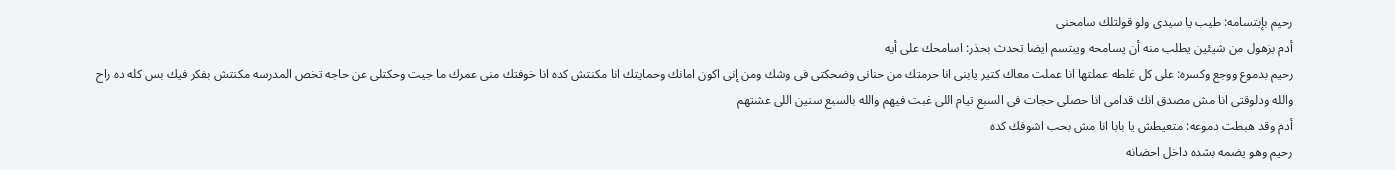رحيم بإبتسامه: طيب يا سيدى ولو قولتلك سامحنى
أدم بزهول من شيئين يطلب منه أن يسامحه ويبتسم ايضا تحدث بحذر: اسامحك على أيه
رحيم بدموع ووجع وكسره: على كل غلطه عملتها انا عملت معاك كتير يابنى انا حرمتك من حنانى وضحكتى فى وشك ومن إنى اكون امانك وحمايتك انا مكنتش كده انا خوفتك منى عمرك ما جيت وحكتلى عن حاجه تخص المدرسه مكنتش بفكر فيك بس كله ده راح والله ودلوقتى انا مش مصدق انك قدامى انا حصلى حجات فى السبع تيام اللى غبت فيهم والله بالسبع سنين اللى عشتهم
أدم وقد هبطت دموعه: متعيطش يا بابا انا مش بحب اشوفك كده
رحيم وهو يضمه بشده داخل احضانه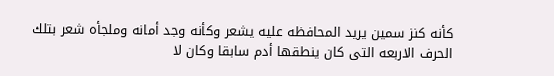كأنه كنز سمين يريد المحافظه عليه يشعر وكأنه وجد أمانه وملجأه شعر بتلك الحرف الاربعه التى كان ينطقها أدم سابقا وكان لا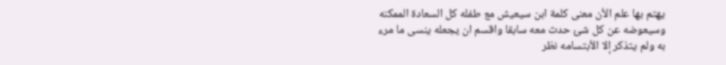يهتم بها علم الأن معنى كلمة ابن سيعيش مع طفله كل السعادة الممكنه وسيعوضه عن كل شئ حدث معه سابقا واقسم ان يجعله ينسى ما مرء به ولم يتذكر إلا الأبتسامه نظر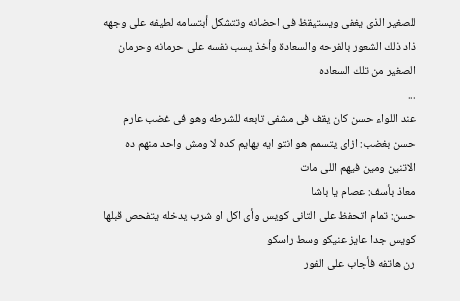للصغير الذى يغفى ويستيقظ فى احضانه وتتشكل أبتسامه لطيفه على وجهه ذاد ذلك الشعور بالفرحه والسعادة وأخذ يسب نفسه على حرمانه وحرمان الصغير من تلك السعاده
...
عند اللواء حسن كان يقف فى مشفى تابعه للشرطه وهو فى غضب عارم
حسن بغضب: ازاى يتسمم هو انتو ايه بهايم كده لا ومش واحد منهم ده الاتنين ومين فيهم اللى مات
معاذ بأسف: عصام يا باشا
حسن: تمام اتحفظ على التانى كويس وأى اكل او شرب يدخله يتفحص قبلها كويس جدا عايز عنيكو وسط راسكو
رن هاتفه فأجاب على الفور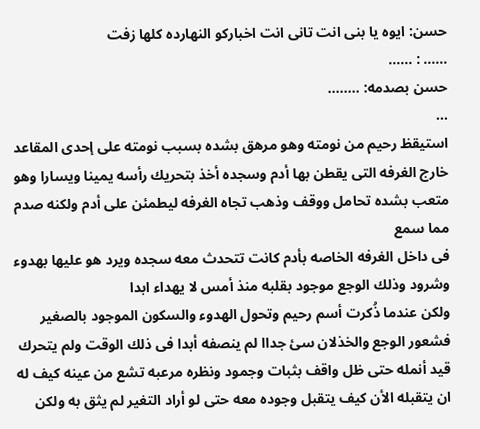حسن: ايوه يا بنى انت تانى انت اخباركو النهارده كلها زفت
...... : ......
حسن بصدمه: ........
...
استيقظ رحيم من نومته وهو مرهق بشده بسبب نومته على إحدى المقاعد خارج الغرفه التى يقطن بها أدم وسجده أخذ بتحريك رأسه يمينا ويسارا وهو متعب بشده تحامل ووقف وذهب تجاه الغرفه ليطمئن على أدم ولكنه صدم مما سمع
فى داخل الغرفه الخاصه بأدم كانت تتحدث معه سجده ويرد هو عليها بهدوء وشرود وذلك الوجع موجود بقلبه منذ أمس لا يهداء ابدا
ولكن عندما ذُكرت أسم رحيم وتحول الهدوء والسكون الموجود بالصغير فشعور الوجع والخذلان سئ جداا لم ينصفه أبدا فى ذلك الوقت ولم يتحرك قيد أنمله حتى ظل واقف بثبات وجمود ونظره مرعبه تشع من عينه كيف له ان يتقبله الأن كيف يتقبل وجوده معه حتى لو أراد التغير لم يثق به ولكن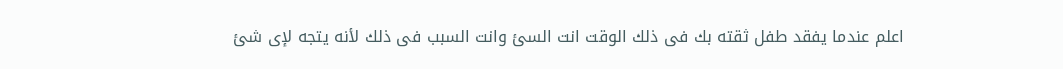اعلم عندما يفقد طفل ثقته بك فى ذلك الوقت انت السئ وانت السبب فى ذلك لأنه يتجه لإى شئ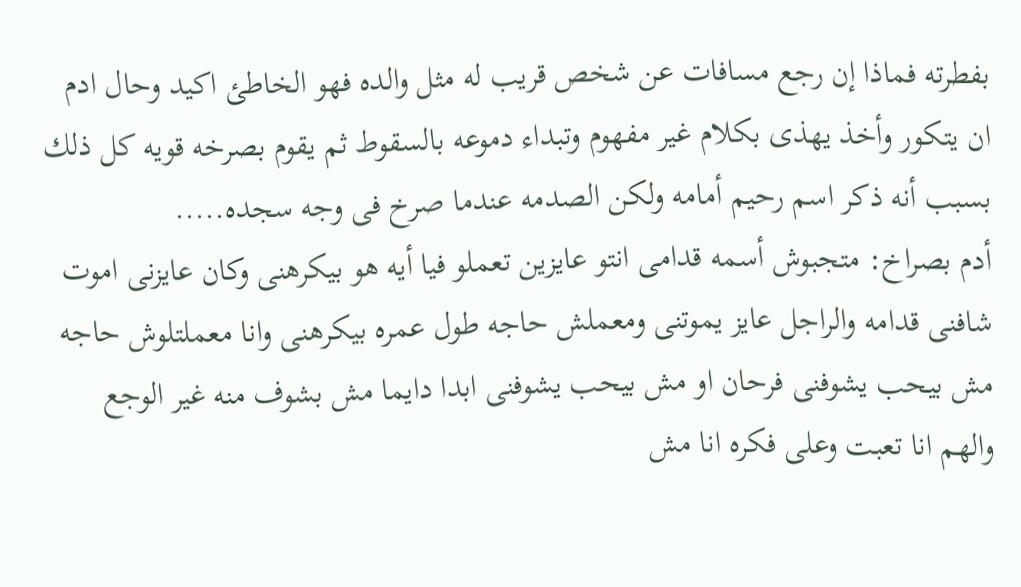بفطرته فماذا إن رجع مسافات عن شخص قريب له مثل والده فهو الخاطئ اكيد وحال ادم ان يتكور وأخذ يهذى بكلام غير مفهوم وتبداء دموعه بالسقوط ثم يقوم بصرخه قويه كل ذلك بسبب أنه ذكر اسم رحيم أمامه ولكن الصدمه عندما صرخ فى وجه سجده.....
أدم بصراخ: متجبوش أسمه قدامى انتو عايزين تعملو فيا أيه هو بيكرهنى وكان عايزنى اموت شافنى قدامه والراجل عايز يموتنى ومعملش حاجه طول عمره بيكرهنى وانا معملتلوش حاجه مش بيحب يشوفنى فرحان او مش بيحب يشوفنى ابدا دايما مش بشوف منه غير الوجع والهم انا تعبت وعلى فكره انا مش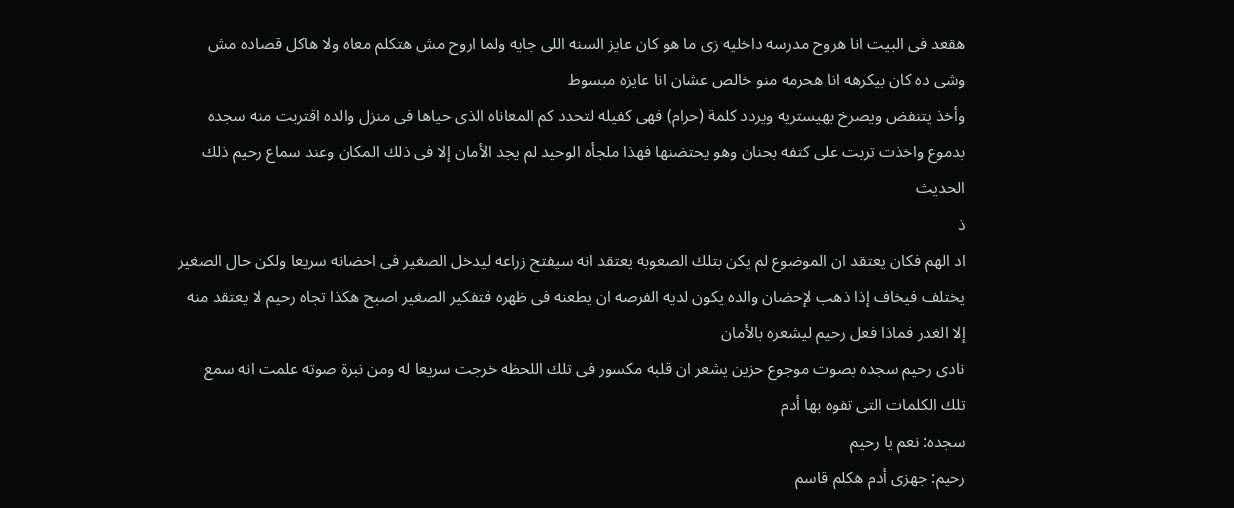هقعد فى البيت انا هروح مدرسه داخليه زى ما هو كان عايز السنه اللى جايه ولما اروح مش هتكلم معاه ولا هاكل قصاده مش وشى ده كان بيكرهه انا هحرمه منو خالص عشان انا عايزه مبسوط
وأخذ يتنفض ويصرخ بهيستريه ويردد كلمة (حرام) فهى كفيله لتحدد كم المعاناه الذى حياها فى منزل والده اقتربت منه سجده بدموع واخذت تربت على كتفه بحنان وهو يحتضنها فهذا ملجأه الوحيد لم يجد الأمان إلا فى ذلك المكان وعند سماع رحيم ذلك الحديث
ذ
اد الهم فكان يعتقد ان الموضوع لم يكن بتلك الصعوبه يعتقد انه سيفتح زراعه ليدخل الصغير فى احضانه سريعا ولكن حال الصغير يختلف فيخاف إذا ذهب لإحضان والده يكون لديه الفرصه ان يطعنه فى ظهره فتفكير الصغير اصبح هكذا تجاه رحيم لا يعتقد منه إلا الغدر فماذا فعل رحيم ليشعره بالأمان
نادى رحيم سجده بصوت موجوع حزين يشعر ان قلبه مكسور فى تلك اللحظه خرجت سريعا له ومن نبرة صوته علمت انه سمع تلك الكلمات التى تفوه بها أدم
سجده: نعم يا رحيم
رحيم: جهزى أدم هكلم قاسم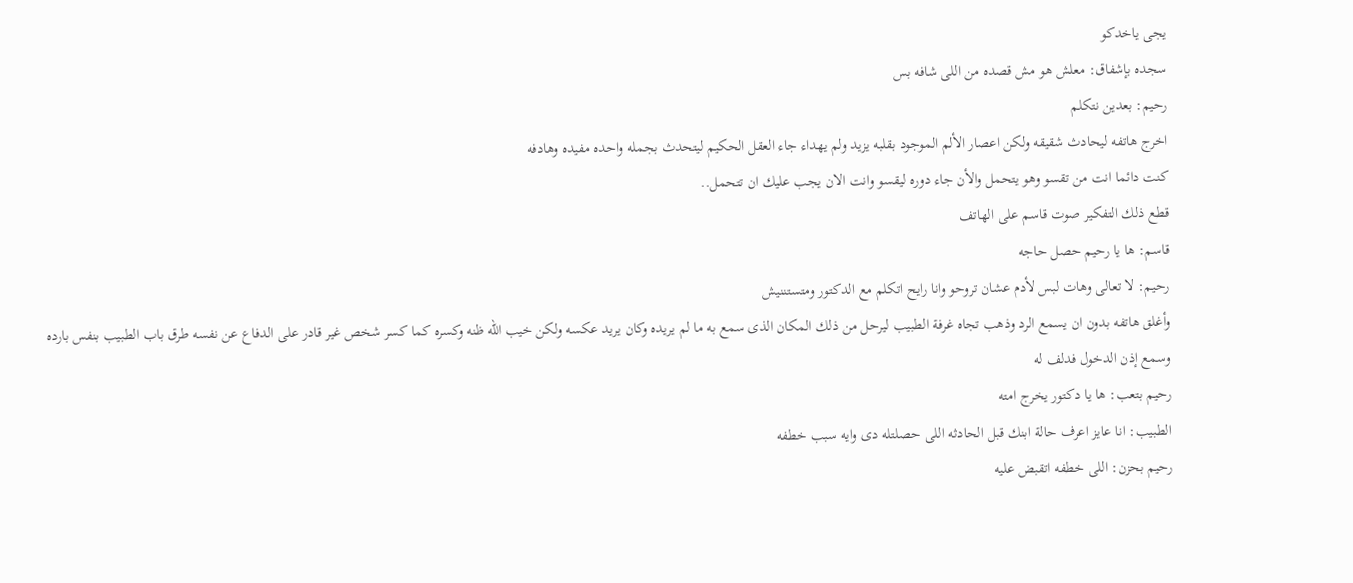يجى ياخدكو
سجده بإشفاق: معلش هو مش قصده من اللى شافه بس
رحيم: بعدين نتكلم
اخرج هاتفه ليحادث شقيقه ولكن اعصار الألم الموجود بقلبه يزيد ولم يهداء جاء العقل الحكيم ليتحدث بجمله واحده مفيده وهادفه
كنت دائما انت من تقسو وهو يتحمل والأن جاء دوره ليقسو وانت الان يجب عليك ان تتحمل..
قطع ذلك التفكير صوت قاسم على الهاتف
قاسم: ها يا رحيم حصل حاجه
رحيم: لا تعالى وهات لبس لأدم عشان تروحو وانا رايح اتكلم مع الدكتور ومتستننيش
وأغلق هاتفه بدون ان يسمع الرد وذهب تجاه غرفة الطبيب ليرحل من ذلك المكان الذى سمع به ما لم يريده وكان يريد عكسه ولكن خيب الله ظنه وكسره كما كسر شخص غير قادر على الدفاع عن نفسه طرق باب الطبيب بنفس بارده وسمع إذن الدخول فدلف له
رحيم بتعب: ها يا دكتور يخرج امته
الطبيب: انا عايز اعرف حالة ابنك قبل الحادثه اللى حصلتله دى وايه سبب خطفه
رحيم بحزن: اللى خطفه اتقبض عليه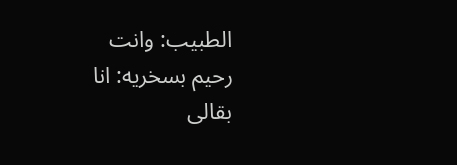الطبيب: وانت
رحيم بسخريه: انا بقالى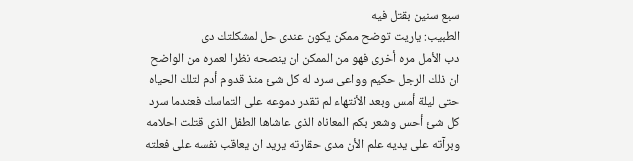سبع سنين بقتل فيه
الطبيب: ياريت توضح ممكن يكون عندى حل لمشكلتك دى
دب الأمل مره أخرى فهو من الممكن ان ينصحه نظرا لعمره من الواضح ان ذلك الرجل حكيم وواعى سرد له كل شئ منذ قدوم أدم لتلك الحياه حتى ليلة أمس وبعد الأنتهاء لم تقدر دموعه على التماسك فعندما سرد كل شئ أحس وشعر بكم المعاناه الذى عاشاها الطفل الذى قتلت احلامه وبرآته على يديه علم الأن مدى حقارته يريد ان يعاقب نفسه على فعلته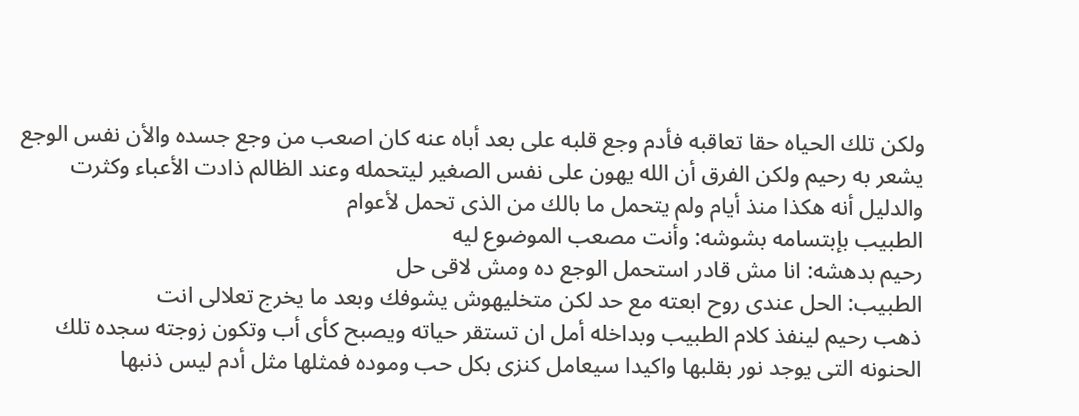ولكن تلك الحياه حقا تعاقبه فأدم وجع قلبه على بعد أباه عنه كان اصعب من وجع جسده والأن نفس الوجع يشعر به رحيم ولكن الفرق أن الله يهون على نفس الصغير ليتحمله وعند الظالم ذادت الأعباء وكثرت والدليل أنه هكذا منذ أيام ولم يتحمل ما بالك من الذى تحمل لأعوام
الطبيب بإبتسامه بشوشه: وأنت مصعب الموضوع ليه
رحيم بدهشه: انا مش قادر استحمل الوجع ده ومش لاقى حل
الطبيب: الحل عندى روح ابعته مع حد لكن متخليهوش يشوفك وبعد ما يخرج تعلالى انت
ذهب رحيم لينفذ كلام الطبيب وبداخله أمل ان تستقر حياته ويصبح كأى أب وتكون زوجته سجده تلك الحنونه التى يوجد نور بقلبها واكيدا سيعامل كنزى بكل حب وموده فمثلها مثل أدم ليس ذنبها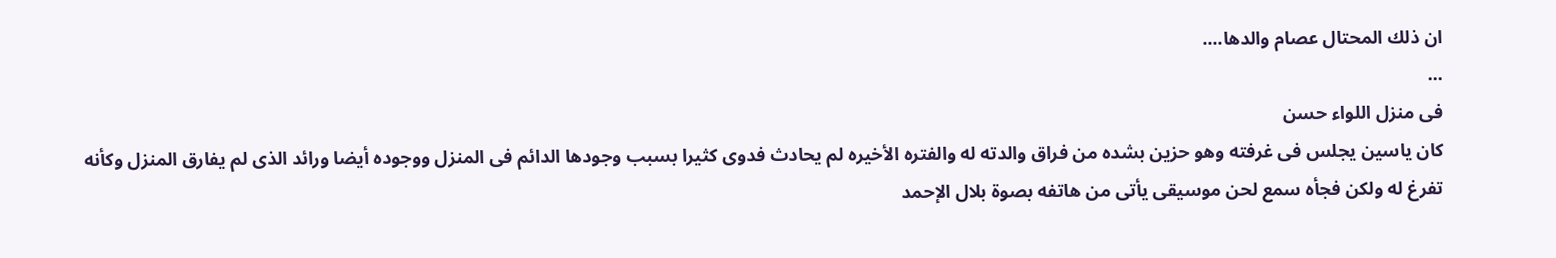ان ذلك المحتال عصام والدها....
...
فى منزل اللواء حسن
كان ياسين يجلس فى غرفته وهو حزين بشده من فراق والدته له والفتره الأخيره لم يحادث فدوى كثيرا بسبب وجودها الدائم فى المنزل ووجوده أيضا ورائد الذى لم يفارق المنزل وكأنه تفرغ له ولكن فجأه سمع لحن موسيقى يأتى من هاتفه بصوة بلال الإحمد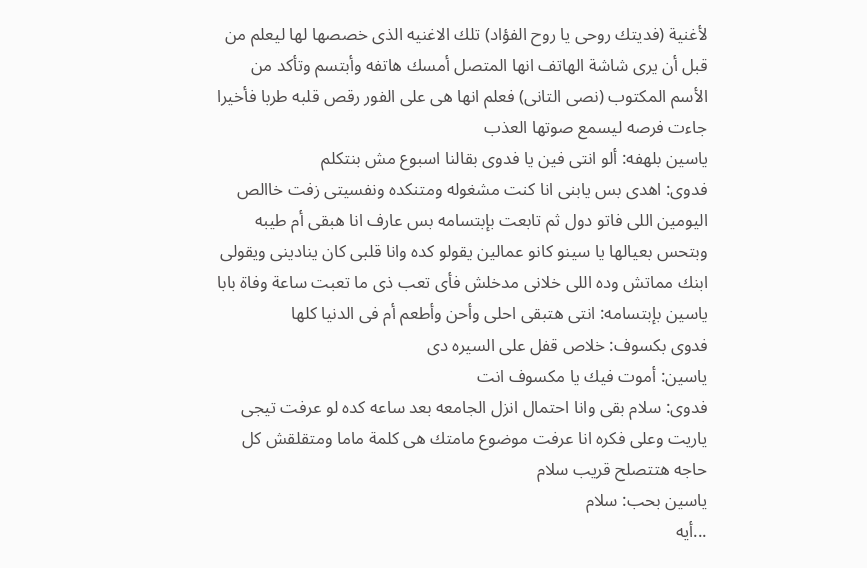لأغنية (فديتك روحى يا روح الفؤاد) تلك الاغنيه الذى خصصها لها ليعلم من قبل أن يرى شاشة الهاتف انها المتصل أمسك هاتفه وأبتسم وتأكد من الأسم المكتوب (نصى التانى) فعلم انها هى على الفور رقص قلبه طربا فأخيرا جاءت فرصه ليسمع صوتها العذب
ياسين بلهفه: ألو انتى فين يا فدوى بقالنا اسبوع مش بنتكلم
فدوى: اهدى بس يابنى انا كنت مشغوله ومتنكده ونفسيتى زفت خاالص اليومين اللى فاتو دول ثم تابعت بإبتسامه بس عارف انا هبقى أم طيبه وبتحس بعيالها يا سينو كانو عمالين يقولو كده وانا قلبى كان ينادينى ويقولى ابنك مماتش وده اللى خلانى مدخلش فأى تعب ذى ما تعبت ساعة وفاة بابا
ياسين بإبتسامه: انتى هتبقى احلى وأحن وأطعم أم فى الدنيا كلها
فدوى بكسوف: خلاص قفل على السيره دى
ياسين: أموت فيك يا مكسوف انت
فدوى: سلام بقى وانا احتمال انزل الجامعه بعد ساعه كده لو عرفت تيجى ياريت وعلى فكره انا عرفت موضوع مامتك هى كلمة ماما ومتقلقش كل حاجه هتتصلح قريب سلام
ياسين بحب: سلام
...أيه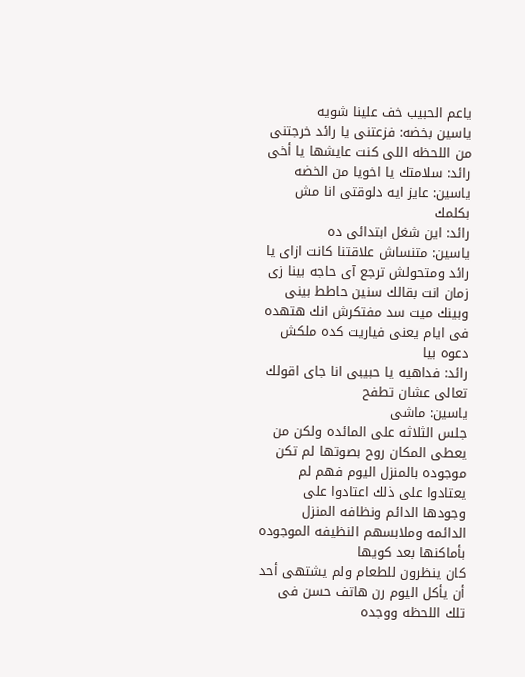ياعم الحبيب خف علينا شويه
ياسين بخضه: فزعتنى يا رائد خرجتنى من اللحظه اللى كنت عايشها يا أخى
رائد: سلامتك يا اخويا من الخضه
ياسين: عايز ايه دلوقتى انا مش بكلمك
رائد: اين شغل ابتدائى ده
ياسين: متنساش علاقتنا كانت ازاى يا رائد ومتحولش ترجع آى حاجه بينا زى زمان انت بقالك سنين حاطط بينى وبينك ميت سد مفتكرش انك هتهده فى ايام يعنى فياريت كده ملكش دعوه بيا
رائد: فداهيه يا حبيبى انا جاى اقولك تعالى عشان تطفح
ياسين: ماشى
جلس الثلاثه على المائده ولكن من يعطى المكان روح بصوتها لم تكن موجوده بالمنزل اليوم فهم لم يعتادوا على ذلك اعتادوا على وجودها الدائم ونظافه المنزل الدائمه وملابسهم النظيفه الموجوده بأماكنها بعد كويها
كان ينظرون للطعام ولم يشتهى أحد أن يأكل اليوم رن هاتف حسن فى تلك اللحظه ووجده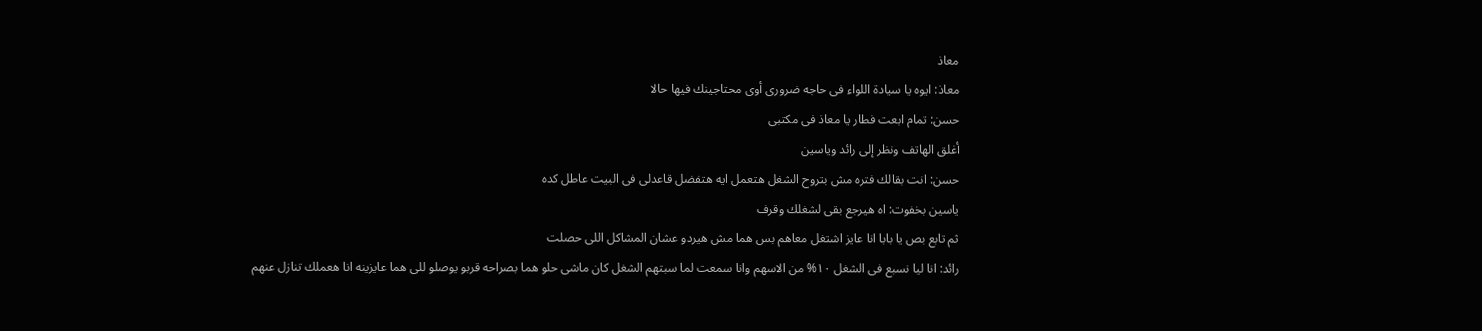معاذ
معاذ: ايوه يا سيادة اللواء فى حاجه ضرورى أوى محتاجينك فيها حالا
حسن: تمام ابعت فطار يا معاذ فى مكتبى
أغلق الهاتف ونظر إلى رائد وياسين
حسن: انت بقالك فتره مش بتروح الشغل هتعمل ايه هتفضل قاعدلى فى البيت عاطل كده
ياسين بخفوت: اه هيرجع بقى لشغلك وقرف
ثم تابع بص يا بابا انا عايز اشتغل معاهم بس هما مش هيردو عشان المشاكل اللى حصلت
رائد: انا ليا نسبع فى الشغل ١٠% من الاسهم وانا سمعت لما سبتهم الشغل كان ماشى حلو هما بصراحه قربو يوصلو للى هما عايزينه انا هعملك تنازل عنهم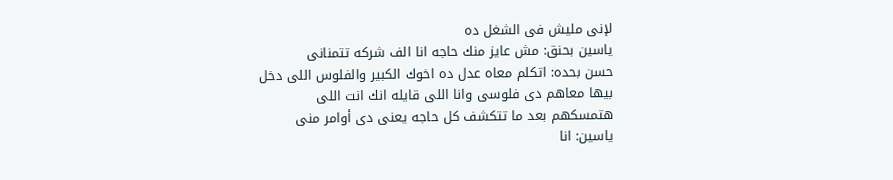لإنى مليش فى الشغل ده
ياسين بحنق: مش عايز منك حاجه انا الف شركه تتمنانى
حسن بحده: اتكلم معاه عدل ده اخوك الكبير والفلوس اللى دخل بيها معاهم دى فلوسى وانا اللى قايله انك انت اللى هتمسكهم بعد ما تتكشف كل حاجه يعنى دى أوامر منى
ياسين: انا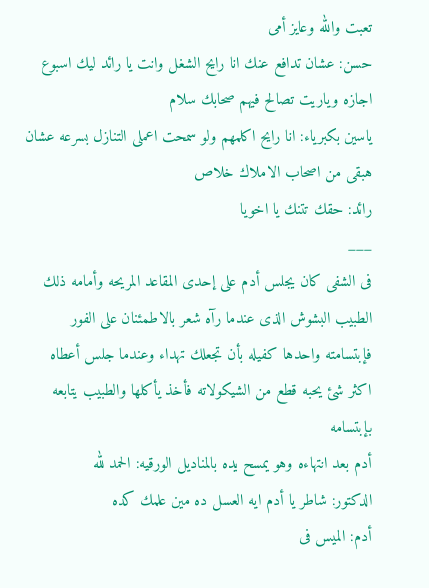تعبت والله وعايز أمى
حسن: عشان تدافع عنك انا رايح الشغل وانت يا رائد ليك اسبوع اجازه وياريت تصالح فيهم صحابك سلام
ياسين بكبرياء: انا رايح اكلمهم ولو سمحت اعملى التنازل بسرعه عشان هبقى من اصحاب الاملاك خلاص
رائد: حقك تتنك يا اخويا
___
فى الشفى كان يجلس أدم على إحدى المقاعد المريحه وأمامه ذلك الطبيب البشوش الذى عندما رآه شعر بالاطمئنان على الفور فإبتسامته واحدها كفيله بأن تجعلك تهداء وعندما جلس أعطاه اكثر شئ يحبه قطع من الشيكولاته فأخذ يأكلها والطبيب يتابعه بإبتسامه
أدم بعد انتهاءه وهو يمسح يده بالمناديل الورقيه: الحمد لله
الدكتور: شاطر يا أدم ايه العسل ده مين علمك كده
أدم: الميس فى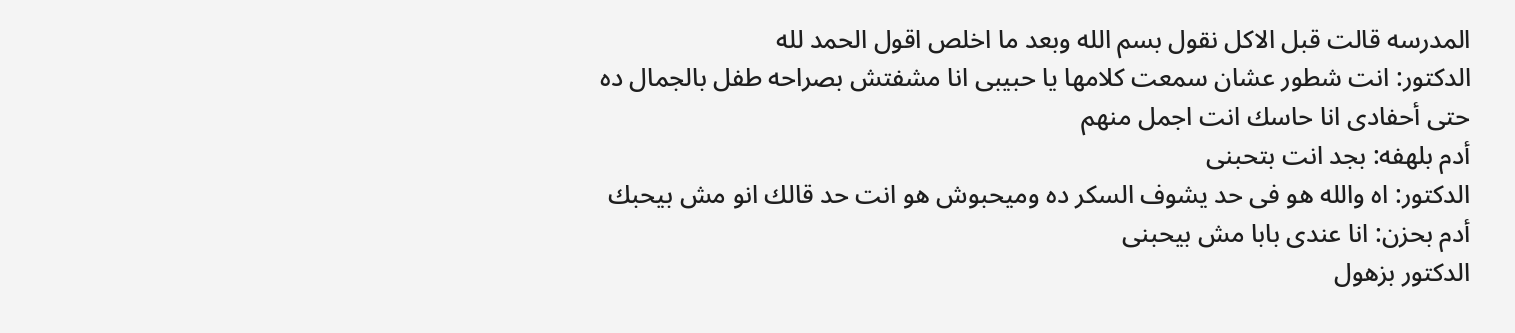المدرسه قالت قبل الاكل نقول بسم الله وبعد ما اخلص اقول الحمد لله
الدكتور: انت شطور عشان سمعت كلامها يا حبيبى انا مشفتش بصراحه طفل بالجمال ده
حتى أحفادى انا حاسك انت اجمل منهم
أدم بلهفه: بجد انت بتحبنى
الدكتور: اه والله هو فى حد يشوف السكر ده وميحبوش هو انت حد قالك انو مش بيحبك
أدم بحزن: انا عندى بابا مش بيحبنى
الدكتور بزهول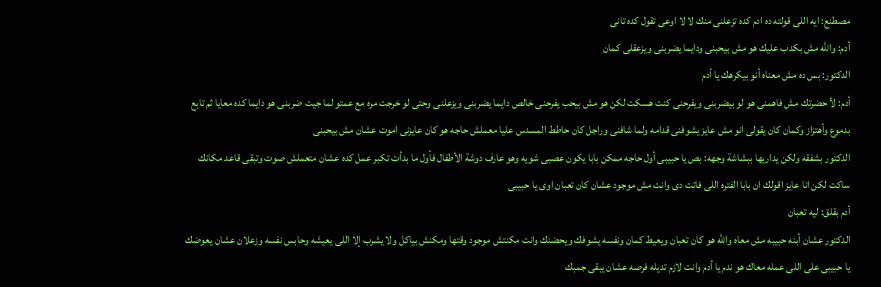مصطنع: ايه اللى قولته ده ادم كده تزعلنى منك لا لا اوعى تقول كده تانى
أدم: والله مش بكدب عليك هو مش بيحبنى ودايما يضربنى ويزعقلى كمان
الدكتور: بس ده مش معناه أنو بيكرهك يا أدم
أدم: لأ حضرتك مش فاهمنى هو لو بيضربنى ويفرحنى كنت هسكت لكن هو مش بيحب يفرحنى خالص دايما يضربنى ويزعلنى وحتى لو خرجت مره مع عمتو لما جيت ضربنى هو دايما كده معايا ثم تابع بدموع وأهتزاز وكمان كان يقولى انو مش عايز يشوفنى قدامه ولما شافنى وراجل كان حاطط المسدس عليا معملش حاجه هو كان عايزنى اموت عشان مش بيحبنى
الدكتور بشفقه ولكن يداريها ببشاشة وجهه: بص يا حبيبى أول حاجه ممكن بابا يكون عصبى شويه وهو عارف دوشة الأطفال فأول ما بدأت تكبر عمل كده عشان متعملش صوت وتبقى قاعد مكانك ساكت لكن انا عايز اقولك ان بابا الفتره اللى فاتت دى وانت مش موجود عشان كان تعبان اوى يا حبيبى
أدم بقلق: ليه تعبان
الدكتور عشان أبنه حبيبه مش معاه والله هو كان تعبان ويعيط كمان ونفسه يشوفك ويحضنك وانت مكنتش موجود وقتها ومكنش بياكل ولا يشرب إلا اللى يعيشه وحابس نفسه وزعلان عشان يعوضك يا حبيبى على اللى عمله معاك هو ندم يا أدم وانت لازم تديله فرصه عشان يبقى جمبك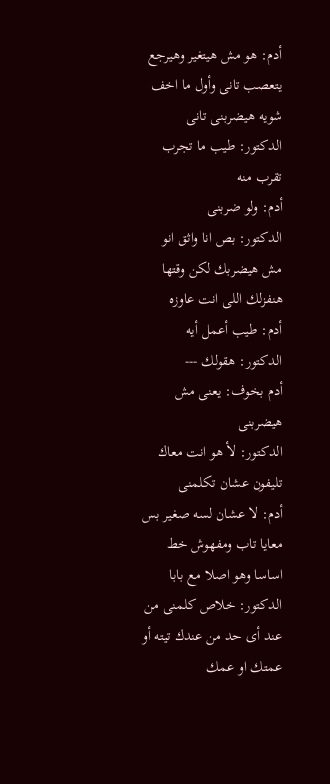أدم: هو مش هيتغير وهيرجع يتعصب تانى وأول ما اخف شويه هيضربنى تانى
الدكتور: طيب ما تجرب تقرب منه
أدم: ولو ضربنى
الدكتور: بص انا واثق انو مش هيضربك لكن وقتها هنفزلك اللى انت عاوزه
أدم: طيب أعمل أيه
الدكتور: هقولك ---
أدم بخوف: يعنى مش هيضربنى
الدكتور: لأ هو انت معاك تليفون عشان تكلمنى
أدم: لا عشان لسه صغير بس معايا تاب ومفهوش خط اساسا وهو اصلا مع بابا
الدكتور: خلاص كلمنى من عند أى حد من عندك تيته أو عمتك او عمك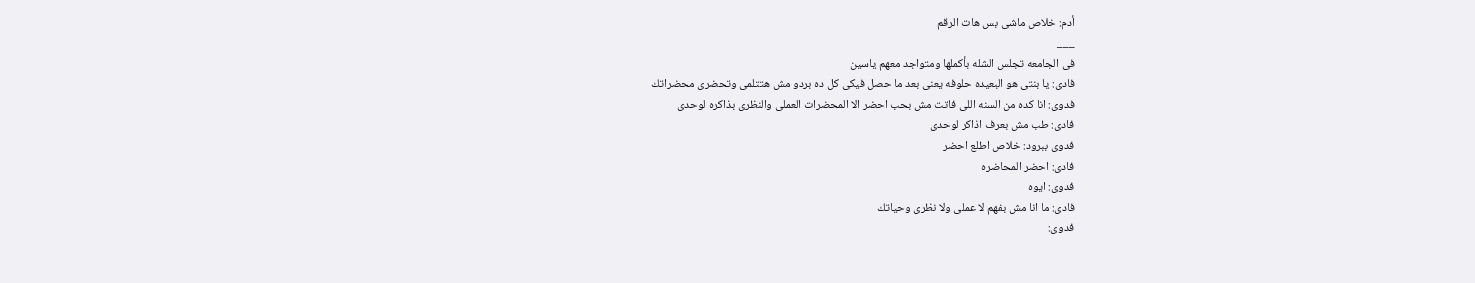أدم: خلاص ماشى بس هات الرقم
___
فى الجامعه تجلس الشله بأكملها ومتواجد معهم ياسين
فادى: يا بنتى هو البعيده حلوفه يعنى بعد ما حصل فيكى كل ده بردو مش هتتلمى وتحضرى محضراتك
فدوى: انا كده من السنه اللى فاتت مش بحب احضر الا المحضرات العملى والنظرى بذاكره لوحدى
فادى: طب مش بعرف اذاكر لوحدى
فدوى ببرود: خلاص اطلع احضر
فادى: احضر المحاضره
فدوى: ايوه
فادى: ما انا مش بفهم لا عملى ولا نظرى وحياتك
فدوى: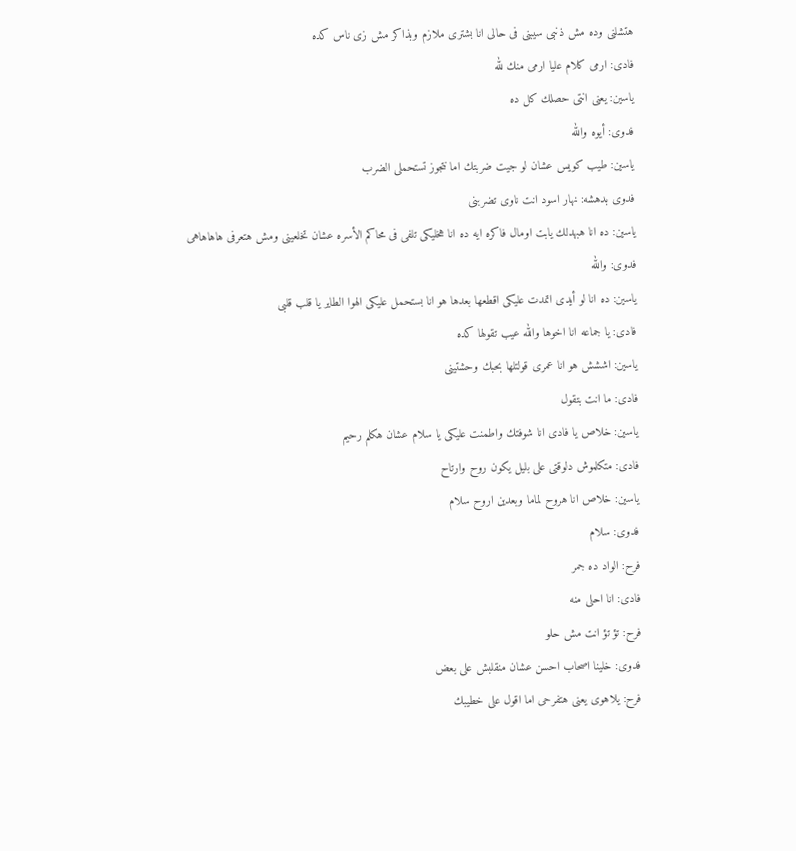هتشلنى وده مش ذنبى سيبنى فى حالى انا بشترى ملازم وبذاكر مش زى ناس كده
فادى: ارمى كلام عليا ارمى منك لله
ياسين: يعنى انتى حصلك كل ده
فدوى: أيوه والله
ياسين: طيب كويس عشان لو جيت ضربتك اما نتجوز تستحملى الضرب
فدوى بدهشه: نهار اسود انت ناوى تضربنى
ياسين: ده انا هبهدلك يابت اومال فاكره ايه ده انا هخليكى تلفى فى محاكم الأسره عشان تخلعينى ومش هتعرفى هاهاهاهى
فدوى: والله
ياسين: ده انا لو أيدى اتمدت عليكى اقطعها بعدها هو انا بستحمل عليكى الهوا الطاير يا قلب قلبى
فادى: يا جماعه انا اخوها والله عيب تقولها كده
ياسين: اششش هو انا عمرى قولتلها بحبك وحشتينى
فادى: ما انت بتقول
ياسين: خلاص يا فادى انا شوفتك واطمنت عليكى يا سلام عشان هكلم رحيم
فادى: متكلموش دلوقتى على بليل يكون روح وارتاح
ياسين: خلاص انا هروح لماما وبعدين اروح سلام
فدوى: سلام
فرح: الواد ده جمر
فادى: انا احلى منه
فرح: تؤ تؤ انت مش حلو
فدوى: خلينا اصحاب احسن عشان منقلبش على بعض
فرح: يلاهوى يعنى هتفرحى اما اقول على خطيبك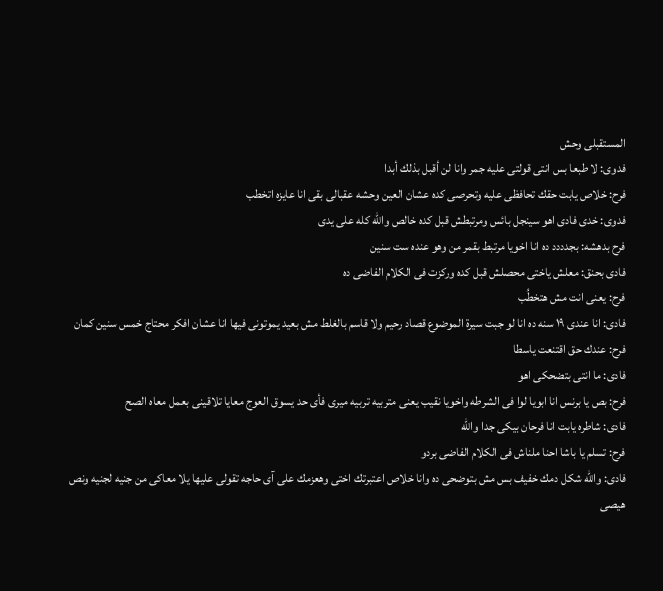المستقبلى وحش
فدوى: لا طبعا بس انتى قولتى عليه جمر وانا لن أقبل بذلك أبدا
فرح: خلاص يابت حقك تحافظى عليه وتحرصى كده عشان العين وحشه عقبالى بقى انا عايزه اتخطب
فدوى: خدى فادى اهو سينجل بائس ومرتبطش قبل كده خالص والله كله على يدى
فرح بدهشه: بجدددد ده انا اخويا مرتبط بقمر من وهو عنده ست سنين
فادى بحنق: معلش ياختى محصلش قبل كده وركزت فى الكلام الفاضى ده
فرح: يعنى انت مش هتخطُب
فادى: انا عندى ١٩ سنه ده انا لو جبت سيرة الموضوع قصاد رحيم ولا قاسم بالغلط مش بعيد يموتونى فيها انا عشان افكر محتاج خمس سنين كمان
فرح: عندك حق اقتنعت ياسطا
فادى: ما انتى بتضحكى اهو
فرح: بص يا برنس انا ابويا لوا فى الشرطه واخويا نقيب يعنى متربيه تربيه ميرى فأى حد يسوق العوج معايا تلاقينى بعمل معاه الصح
فادى: شاطره يابت انا فرحان بيكى جدا والله
فرح: تسلم يا باشا احنا ملناش فى الكلام الفاضى بردو
فادى: والله شكل دمك خفيف بس مش بتوضحى ده وانا خلاص اعتبرتك اختى وهعزمك على آى حاجه تقولى عليها يلا معاكى من جنيه لجنيه ونص هيصى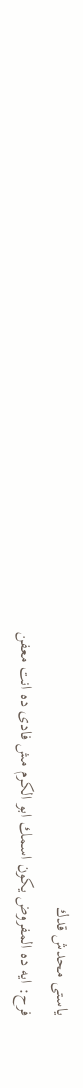ياستى محدش قدك
فرح: ايه ده المفروض يكون اسمك ابو الكرم مش فادى ده انت معفن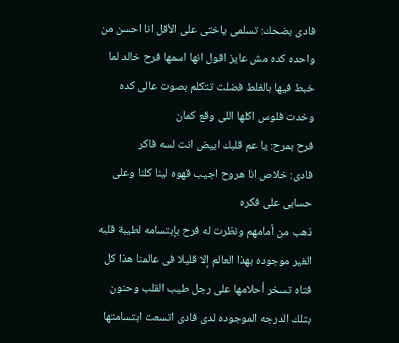فادى بضحك: تسلمى ياختى على الأقل انا احسن من واحده كده مش عايز اقول انها اسمها فرح خالد لما خبط فيها بالغلط فضلت تتكلم بصوت عالى كده وخدت فلوس اكلها اللى وقع كمان
فرح بمرح: يا عم قلبك ابيض انت لسه فاكر
فادى: خلاص انا هروح اجيب قهوه لينا كلنا وعلى حسابى على فكره
ذهب من أمامهم ونظرت له فرح بإبتسامه لطيبة قلبه الغير موجوده بهذا العالم إلا قليلا فى عالمنا هذا كل فتاه تسخر أحلامها على رجل طيب القلب وحنون بتلك الدرجه الموجوده لدى فادى اتسعت ابتسامتها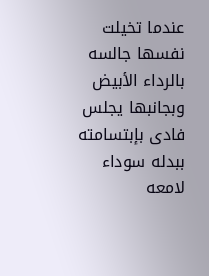عندما تخيلت نفسها جالسه بالرداء الأبيض وبجانبها يجلس فادى بإبتسامته ببدله سوداء لامعه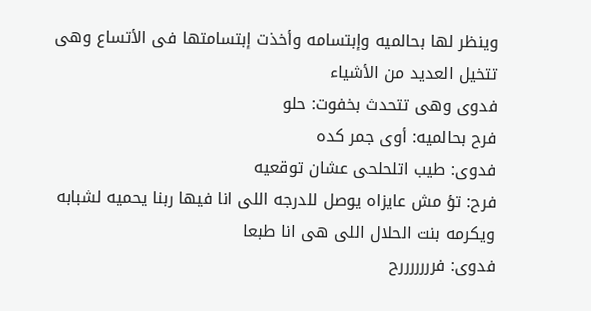وينظر لها بحالميه وإبتسامه وأخذت إبتسامتها فى الأتساع وهى تتخيل العديد من الأشياء
فدوى وهى تتحدث بخفوت: حلو
فرح بحالميه: أوى جمر كده
فدوى: طيب اتلحلحى عشان توقعيه
فرح: تؤ مش عايزاه يوصل للدرجه اللى انا فيها ربنا يحميه لشبابه ويكرمه بنت الحلال اللى هى انا طبعا
فدوى: فرررررررح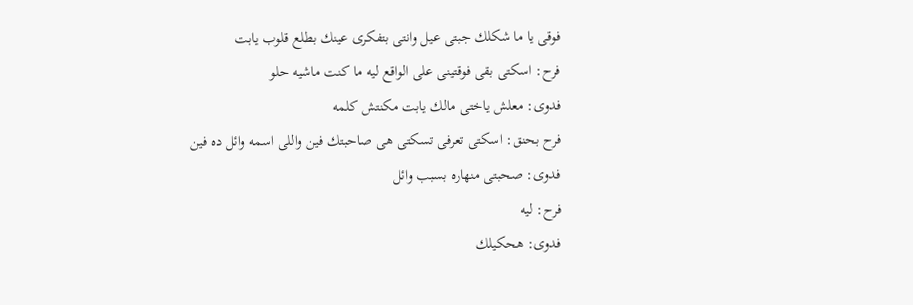فوقى يا ما شكلك جبتى عيل وانتى بتفكرى عينك بطلع قلوب يابت
فرح: اسكتى بقى فوقتينى على الواقع ليه ما كنت ماشيه حلو
فدوى: معلش ياختى مالك يابت مكنتش كلمه
فرح بحنق: اسكتى تعرفى تسكتى هى صاحبتك فين واللى اسمه وائل ده فين
فدوى: صحبتى منهاره بسبب وائل
فرح: ليه
فدوى: هحكيلك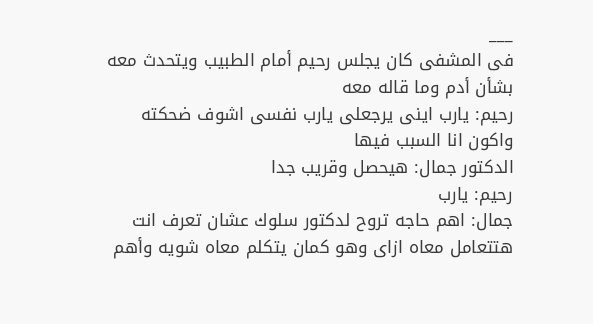___
فى المشفى كان يجلس رحيم أمام الطبيب ويتحدث معه بشأن أدم وما قاله معه
رحيم: يارب اينى يرجعلى يارب نفسى اشوف ضحكته واكون انا السبب فيها
الدكتور جمال: هيحصل وقريب جدا
رحيم: يارب
جمال: اهم حاجه تروح لدكتور سلوك عشان تعرف انت هتتعامل معاه ازاى وهو كمان يتكلم معاه شويه وأهم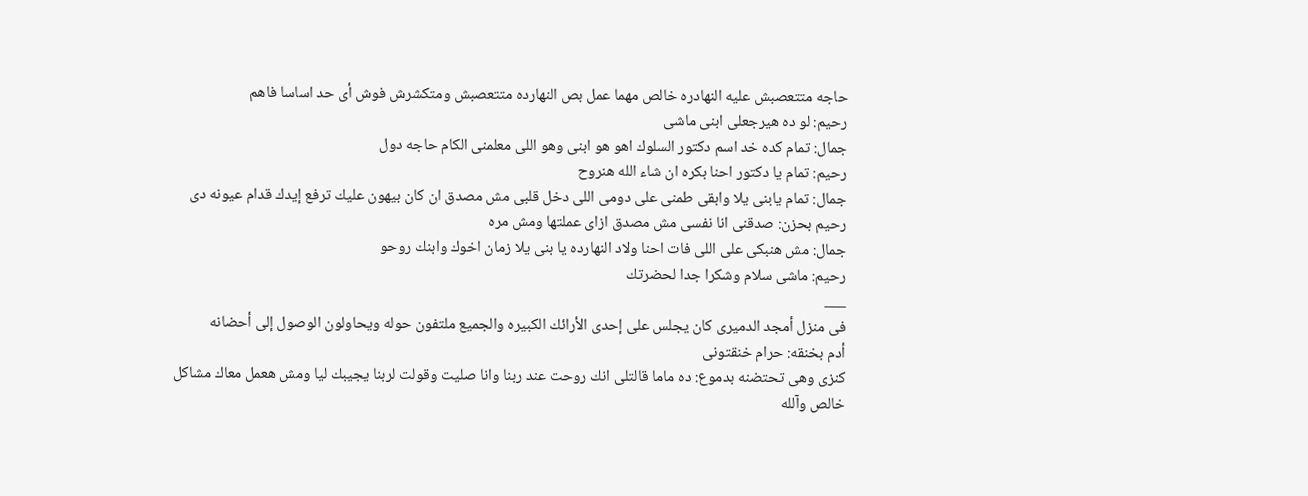حاجه متتعصبش عليه النهادره خالص مهما عمل بص النهارده متتعصبش ومتكشرش فوش أى حد اساسا فاهم
رحيم: لو ده هيرجعلى ابنى ماشى
جمال: تمام كده خد اسم دكتور السلوك اهو هو ابنى وهو اللى معلمنى الكام حاجه دول
رحيم: تمام يا دكتور احنا بكره ان شاء الله هنروح
جمال: تمام يابنى يلا وابقى طمنى على دومى اللى دخل قلبى مش مصدق ان كان بيهون عليك ترفع إيدك قدام عيونه دى
رحيم بحزن: صدقنى انا نفسى مش مصدق ازاى عملتها ومش مره
جمال: مش هنبكى على اللى فات احنا ولاد النهارده يا بنى يلا زمان اخوك وابنك روحو
رحيم: ماشى سلام وشكرا جدا لحضرتك
___
فى منزل أمجد الدميرى كان يجلس على إحدى الأرائك الكبيره والجميع ملتفون حوله ويحاولون الوصول إلى أحضانه
أدم بخنقه: حرام خنقتونى
كنزى وهى تحتضنه بدموع: ده ماما قالتلى انك روحت عند ربنا وانا صليت وقولت لربنا يجيبك ليا ومش هعمل معاك مشاكل خالص وآلله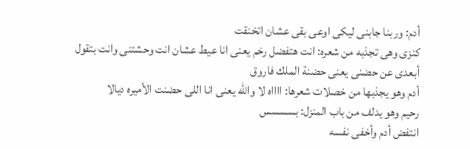أدم: وربنا جابنى ليكى اوعى بقى عشان اتخنقت
كنزى وهى تجذبه من شعره: انت هتفضل رخم يعنى انا عيط عشان انت وحشتنى وانت بتقول
أبعدى عن حضنى يعنى حضنة الملك فاروق
أدم وهو يجذبها من خصلات شعرها: ااااه لا والله يعنى انا اللى حضنت الأميره ديالا
رحيم وهو يدلف من باب المنزل: بسسسس
انتفض أدم وأخفى نفسه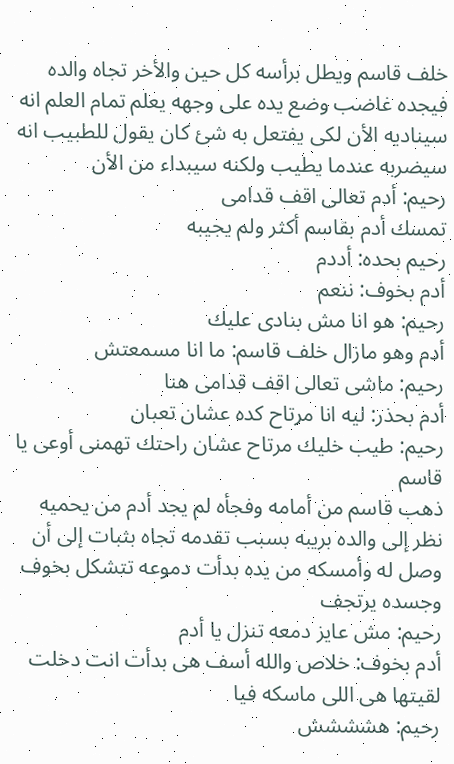خلف قاسم ويطل برأسه كل حين والأخر تجاه والده فيجده غاضب وضع يده على وجهه يعلم تمام العلم انه سيناديه الأن لكى يفتعل به شئ كان يقول للطبيب انه سيضربه عندما يطيب ولكنه سيبداء من الأن
رحيم: أدم تعالى اقف قدامى
تمسك أدم بقاسم أكثر ولم يجيبه
رحيم بحده: أددم
أدم بخوف: ننعم
رحيم: هو انا مش بنادى عليك
أدم وهو مازال خلف قاسم: ما انا مسمعتش
رحيم: ماشى تعالى اقف قدامى هنا
أدم بحذر: ليه انا مرتاح كده عشان تعبان
رحيم: طيب خليك مرتاح عشان راحتك تهمنى أوعى يا قاسم
ذهب قاسم من أمامه وفجأه لم يجد أدم من يحميه نظر إلى والده بريبه بسبب تقدمه تجاه بثبات إلى أن وصل له وأمسكه من يده بدأت دموعه تتشكل بخوف وجسده يرتجف
رحيم: مش عايز دمعه تنزل يا أدم
أدم بخوف: خلاص والله أسف هى بدأت انت دخلت لقيتها هى اللى ماسكه فيا
رحيم: هشششش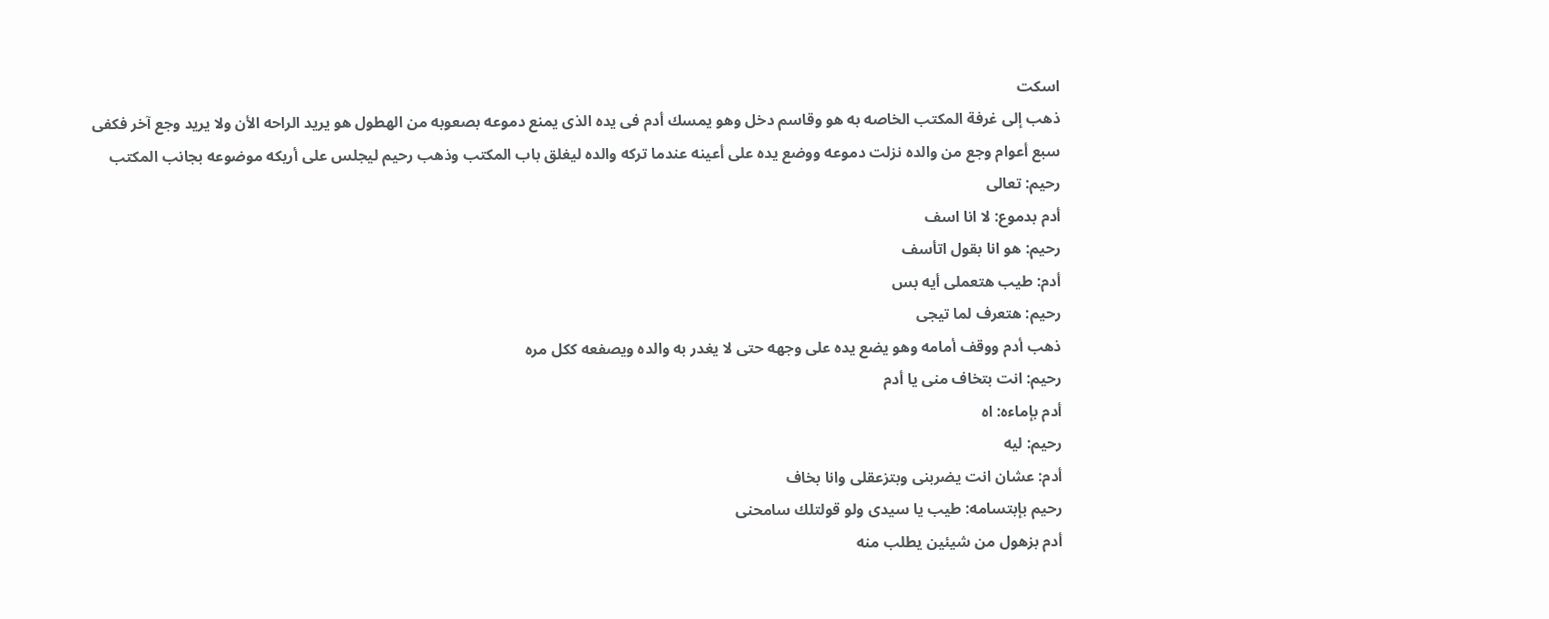اسكت
ذهب إلى غرفة المكتب الخاصه به هو وقاسم دخل وهو يمسك أدم فى يده الذى يمنع دموعه بصعوبه من الهطول هو يريد الراحه الأن ولا يريد وجع آخر فكفى سبع أعوام وجع من والده نزلت دموعه ووضع يده على أعينه عندما تركه والده ليغلق باب المكتب وذهب رحيم ليجلس على أريكه موضوعه بجانب المكتب
رحيم: تعالى
أدم بدموع: لا انا اسف
رحيم: هو انا بقول اتأسف
أدم: طيب هتعملى أيه بس
رحيم: هتعرف لما تيجى
ذهب أدم ووقف أمامه وهو يضع يده على وجهه حتى لا يغدر به والده ويصفعه ككل مره
رحيم: انت بتخاف منى يا أدم
أدم بإماءه: اه
رحيم: ليه
أدم: عشان انت يضربنى وبتزعقلى وانا بخاف
رحيم بإبتسامه: طيب يا سيدى ولو قولتلك سامحنى
أدم بزهول من شيئين يطلب منه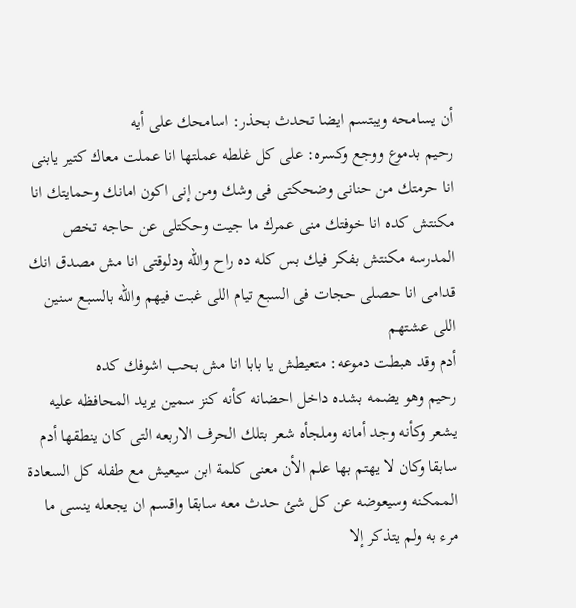أن يسامحه ويبتسم ايضا تحدث بحذر: اسامحك على أيه
رحيم بدموع ووجع وكسره: على كل غلطه عملتها انا عملت معاك كتير يابنى انا حرمتك من حنانى وضحكتى فى وشك ومن إنى اكون امانك وحمايتك انا مكنتش كده انا خوفتك منى عمرك ما جيت وحكتلى عن حاجه تخص المدرسه مكنتش بفكر فيك بس كله ده راح والله ودلوقتى انا مش مصدق انك قدامى انا حصلى حجات فى السبع تيام اللى غبت فيهم والله بالسبع سنين اللى عشتهم
أدم وقد هبطت دموعه: متعيطش يا بابا انا مش بحب اشوفك كده
رحيم وهو يضمه بشده داخل احضانه كأنه كنز سمين يريد المحافظه عليه يشعر وكأنه وجد أمانه وملجأه شعر بتلك الحرف الاربعه التى كان ينطقها أدم سابقا وكان لا يهتم بها علم الأن معنى كلمة ابن سيعيش مع طفله كل السعادة الممكنه وسيعوضه عن كل شئ حدث معه سابقا واقسم ان يجعله ينسى ما مرء به ولم يتذكر إلا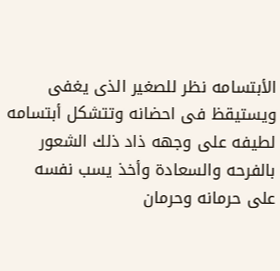الأبتسامه نظر للصغير الذى يغفى ويستيقظ فى احضانه وتتشكل أبتسامه لطيفه على وجهه ذاد ذلك الشعور بالفرحه والسعادة وأخذ يسب نفسه على حرمانه وحرمان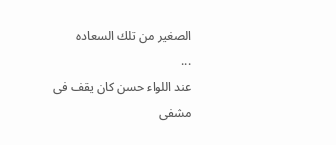الصغير من تلك السعاده
...
عند اللواء حسن كان يقف فى مشفى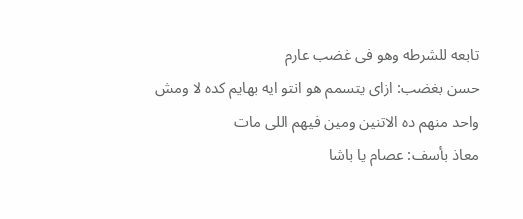تابعه للشرطه وهو فى غضب عارم
حسن بغضب: ازاى يتسمم هو انتو ايه بهايم كده لا ومش واحد منهم ده الاتنين ومين فيهم اللى مات
معاذ بأسف: عصام يا باشا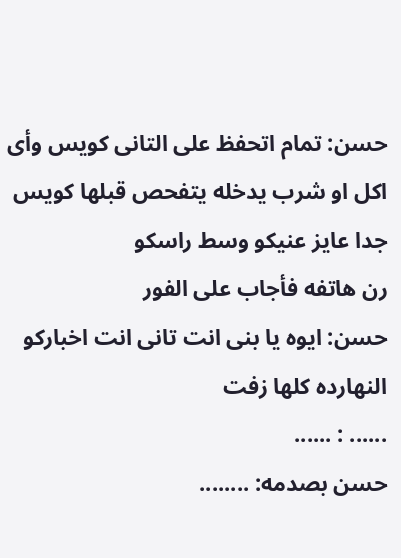حسن: تمام اتحفظ على التانى كويس وأى اكل او شرب يدخله يتفحص قبلها كويس جدا عايز عنيكو وسط راسكو
رن هاتفه فأجاب على الفور
حسن: ايوه يا بنى انت تانى انت اخباركو النهارده كلها زفت
...... : ......
حسن بصدمه: ........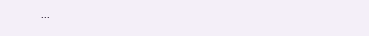...